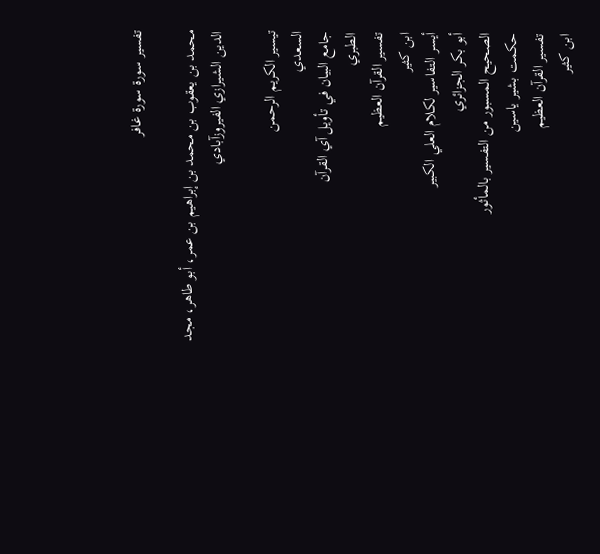تفسير سورة سورة غافر

محمد بن يعقوب بن محمد بن إبراهيم بن عمر، أبو طاهر، مجد الدين الشيرازي الفيروزآبادي

تيسير الكريم الرحمن
السعدي
جامع البيان في تأويل آي القرآن
الطبري
تفسير القرآن العظيم
ابن كثير
أيسر التفاسير لكلام العلي الكبير
أبو بكر الجزائري
الصحيح المسبور من التفسير بالمأثور
حكمت بشير ياسين
تفسير القرآن العظيم
ابن كثير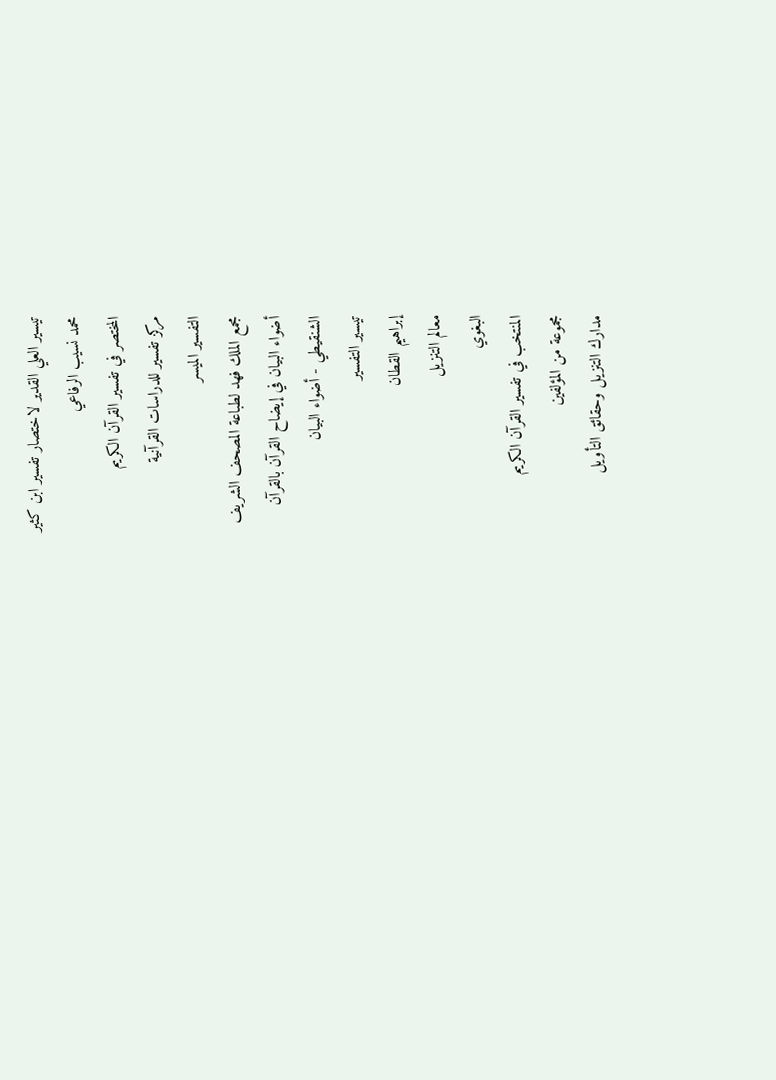تيسير العلي القدير لاختصار تفسير ابن كثير
محمد نسيب الرفاعي
المختصر في تفسير القرآن الكريم
مركز تفسير للدراسات القرآنية
التفسير الميسر
مجمع الملك فهد لطباعة المصحف الشريف
أضواء البيان في إيضاح القرآن بالقرآن
الشنقيطي - أضواء البيان
تيسير التفسير
إبراهيم القطان
معالم التنزيل
البغوي
المنتخب في تفسير القرآن الكريم
مجموعة من المؤلفين
مدارك التنزيل وحقائق التأويل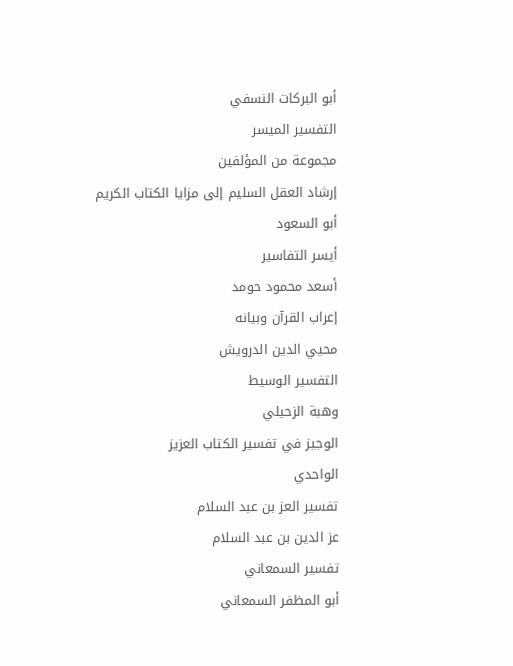أبو البركات النسفي
التفسير الميسر
مجموعة من المؤلفين
إرشاد العقل السليم إلى مزايا الكتاب الكريم
أبو السعود
أيسر التفاسير
أسعد محمود حومد
إعراب القرآن وبيانه
محيي الدين الدرويش
التفسير الوسيط
وهبة الزحيلي
الوجيز في تفسير الكتاب العزيز
الواحدي
تفسير العز بن عبد السلام
عز الدين بن عبد السلام
تفسير السمعاني
أبو المظفر السمعاني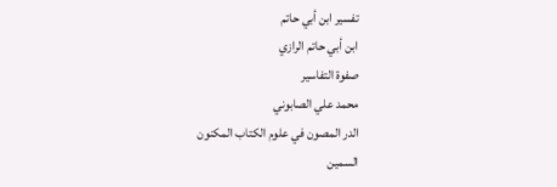تفسير ابن أبي حاتم
ابن أبي حاتم الرازي
صفوة التفاسير
محمد علي الصابوني
الدر المصون في علوم الكتاب المكنون
السمين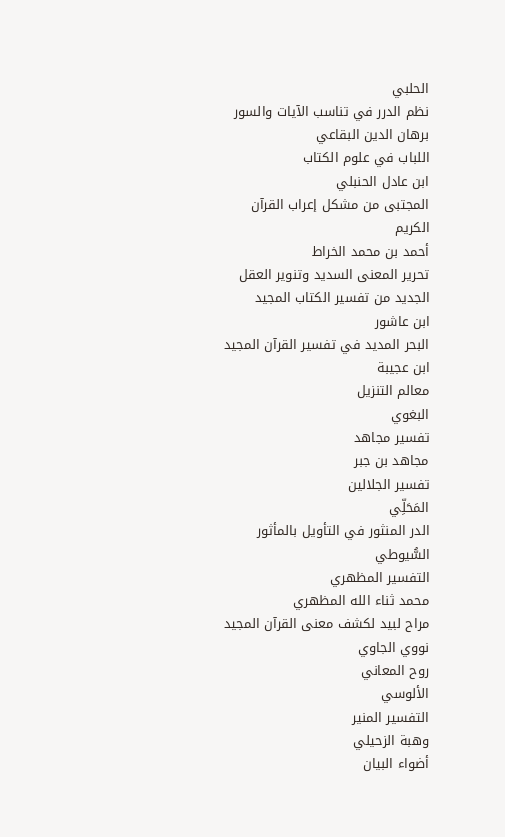الحلبي
نظم الدرر في تناسب الآيات والسور
برهان الدين البقاعي
اللباب في علوم الكتاب
ابن عادل الحنبلي
المجتبى من مشكل إعراب القرآن الكريم
أحمد بن محمد الخراط
تحرير المعنى السديد وتنوير العقل الجديد من تفسير الكتاب المجيد
ابن عاشور
البحر المديد في تفسير القرآن المجيد
ابن عجيبة
معالم التنزيل
البغوي
تفسير مجاهد
مجاهد بن جبر
تفسير الجلالين
المَحَلِّي
الدر المنثور في التأويل بالمأثور
السُّيوطي
التفسير المظهري
محمد ثناء الله المظهري
مراح لبيد لكشف معنى القرآن المجيد
نووي الجاوي
روح المعاني
الألوسي
التفسير المنير
وهبة الزحيلي
أضواء البيان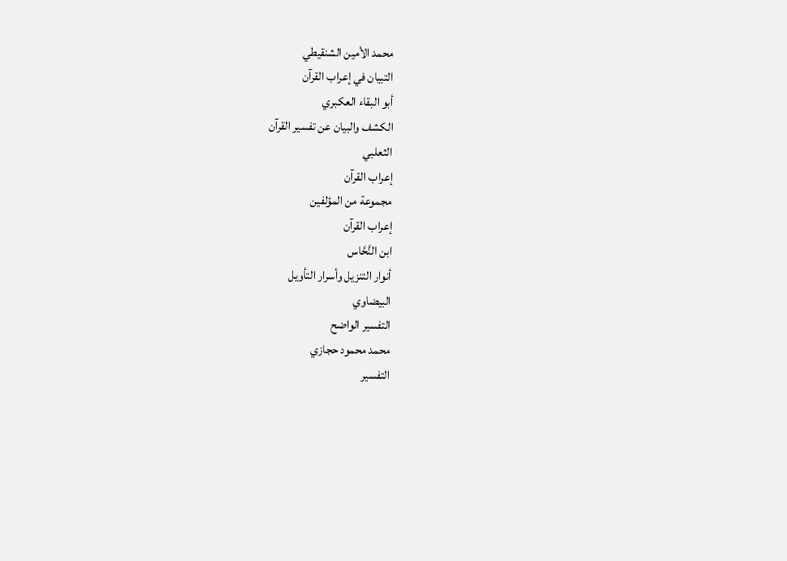محمد الأمين الشنقيطي
التبيان في إعراب القرآن
أبو البقاء العكبري
الكشف والبيان عن تفسير القرآن
الثعلبي
إعراب القرآن
مجموعة من المؤلفين
إعراب القرآن
ابن النَّحَّاس
أنوار التنزيل وأسرار التأويل
البيضاوي
التفسير الواضح
محمد محمود حجازي
التفسير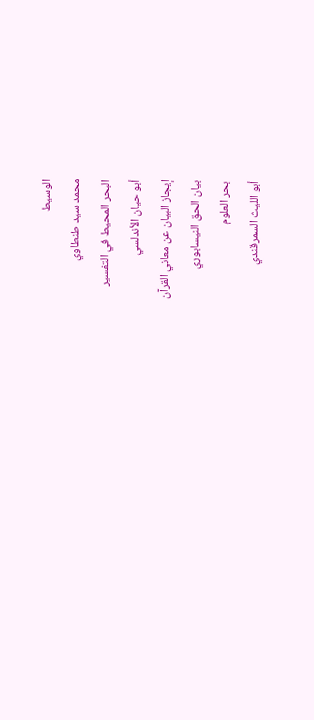الوسيط
محمد سيد طنطاوي
البحر المحيط في التفسير
أبو حيان الأندلسي
إيجاز البيان عن معاني القرآن
بيان الحق النيسابوري
بحر العلوم
أبو الليث السمرقندي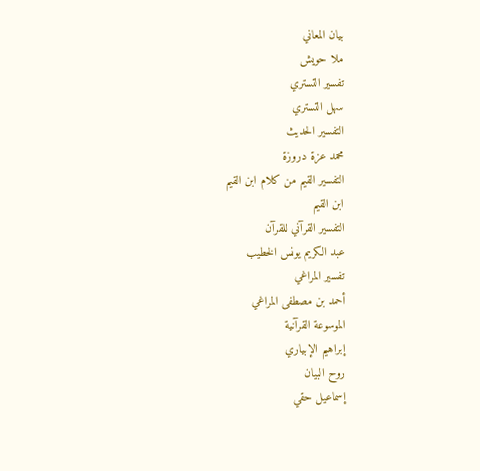بيان المعاني
ملا حويش
تفسير التستري
سهل التستري
التفسير الحديث
محمد عزة دروزة
التفسير القيم من كلام ابن القيم
ابن القيم
التفسير القرآني للقرآن
عبد الكريم يونس الخطيب
تفسير المراغي
أحمد بن مصطفى المراغي
الموسوعة القرآنية
إبراهيم الإبياري
روح البيان
إسماعيل حقي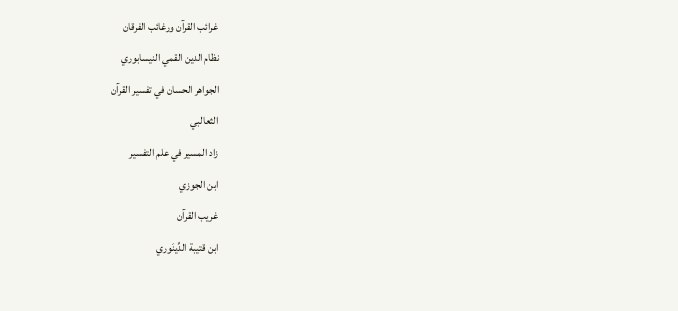غرائب القرآن ورغائب الفرقان
نظام الدين القمي النيسابوري
الجواهر الحسان في تفسير القرآن
الثعالبي
زاد المسير في علم التفسير
ابن الجوزي
غريب القرآن
ابن قتيبة الدِّينَوري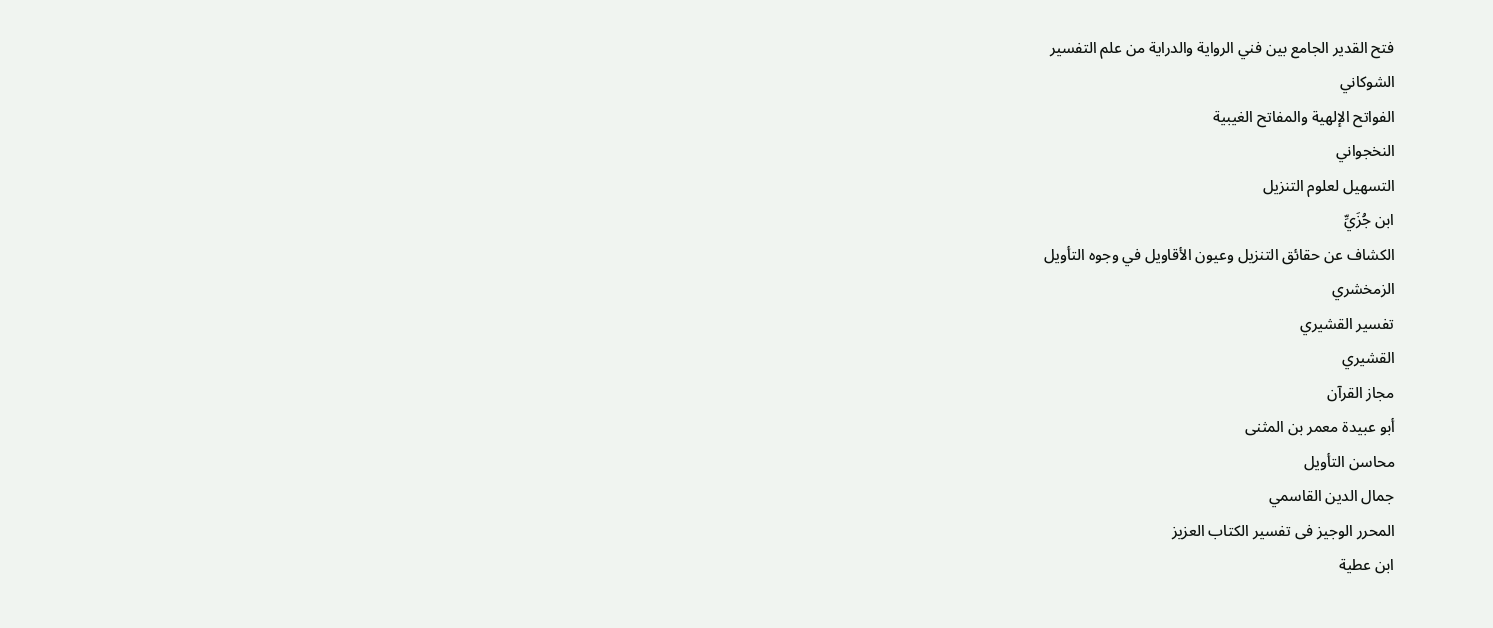فتح القدير الجامع بين فني الرواية والدراية من علم التفسير
الشوكاني
الفواتح الإلهية والمفاتح الغيبية
النخجواني
التسهيل لعلوم التنزيل
ابن جُزَيِّ
الكشاف عن حقائق التنزيل وعيون الأقاويل في وجوه التأويل
الزمخشري
تفسير القشيري
القشيري
مجاز القرآن
أبو عبيدة معمر بن المثنى
محاسن التأويل
جمال الدين القاسمي
المحرر الوجيز فى تفسير الكتاب العزيز
ابن عطية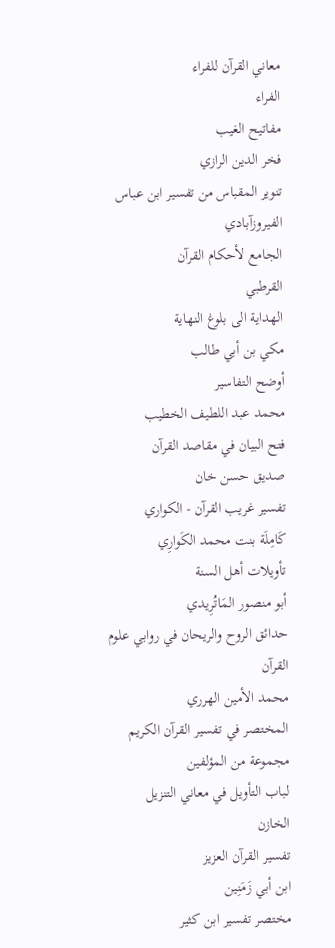معاني القرآن للفراء
الفراء
مفاتيح الغيب
فخر الدين الرازي
تنوير المقباس من تفسير ابن عباس
الفيروزآبادي
الجامع لأحكام القرآن
القرطبي
الهداية الى بلوغ النهاية
مكي بن أبي طالب
أوضح التفاسير
محمد عبد اللطيف الخطيب
فتح البيان في مقاصد القرآن
صديق حسن خان
تفسير غريب القرآن - الكواري
كَامِلَة بنت محمد الكَوارِي
تأويلات أهل السنة
أبو منصور المَاتُرِيدي
حدائق الروح والريحان في روابي علوم القرآن
محمد الأمين الهرري
المختصر في تفسير القرآن الكريم
مجموعة من المؤلفين
لباب التأويل في معاني التنزيل
الخازن
تفسير القرآن العزيز
ابن أبي زَمَنِين
مختصر تفسير ابن كثير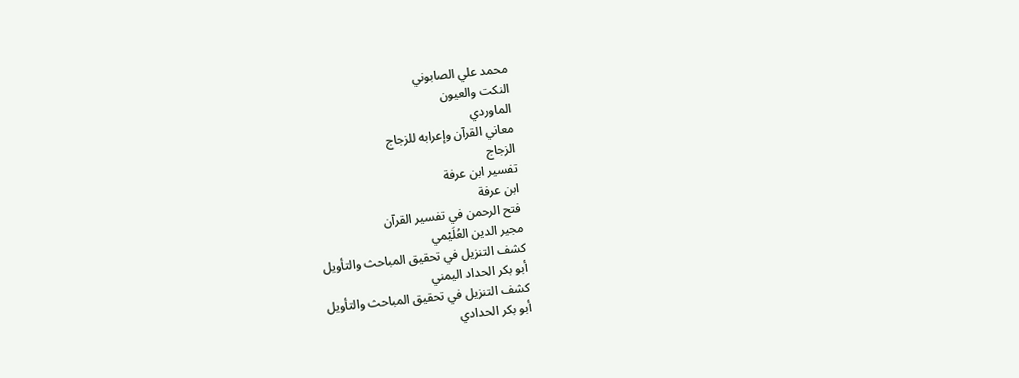محمد علي الصابوني
النكت والعيون
الماوردي
معاني القرآن وإعرابه للزجاج
الزجاج
تفسير ابن عرفة
ابن عرفة
فتح الرحمن في تفسير القرآن
مجير الدين العُلَيْمي
كشف التنزيل في تحقيق المباحث والتأويل
أبو بكر الحداد اليمني
كشف التنزيل في تحقيق المباحث والتأويل
أبو بكر الحدادي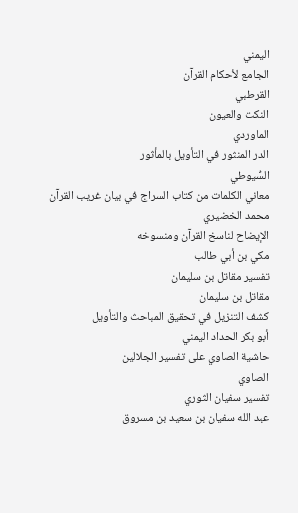اليمني
الجامع لأحكام القرآن
القرطبي
النكت والعيون
الماوردي
الدر المنثور في التأويل بالمأثور
السُّيوطي
معاني الكلمات من كتاب السراج في بيان غريب القرآن
محمد الخضيري
الإيضاح لناسخ القرآن ومنسوخه
مكي بن أبي طالب
تفسير مقاتل بن سليمان
مقاتل بن سليمان
كشف التنزيل في تحقيق المباحث والتأويل
أبو بكر الحداد اليمني
حاشية الصاوي على تفسير الجلالين
الصاوي
تفسير سفيان الثوري
عبد الله سفيان بن سعيد بن مسروق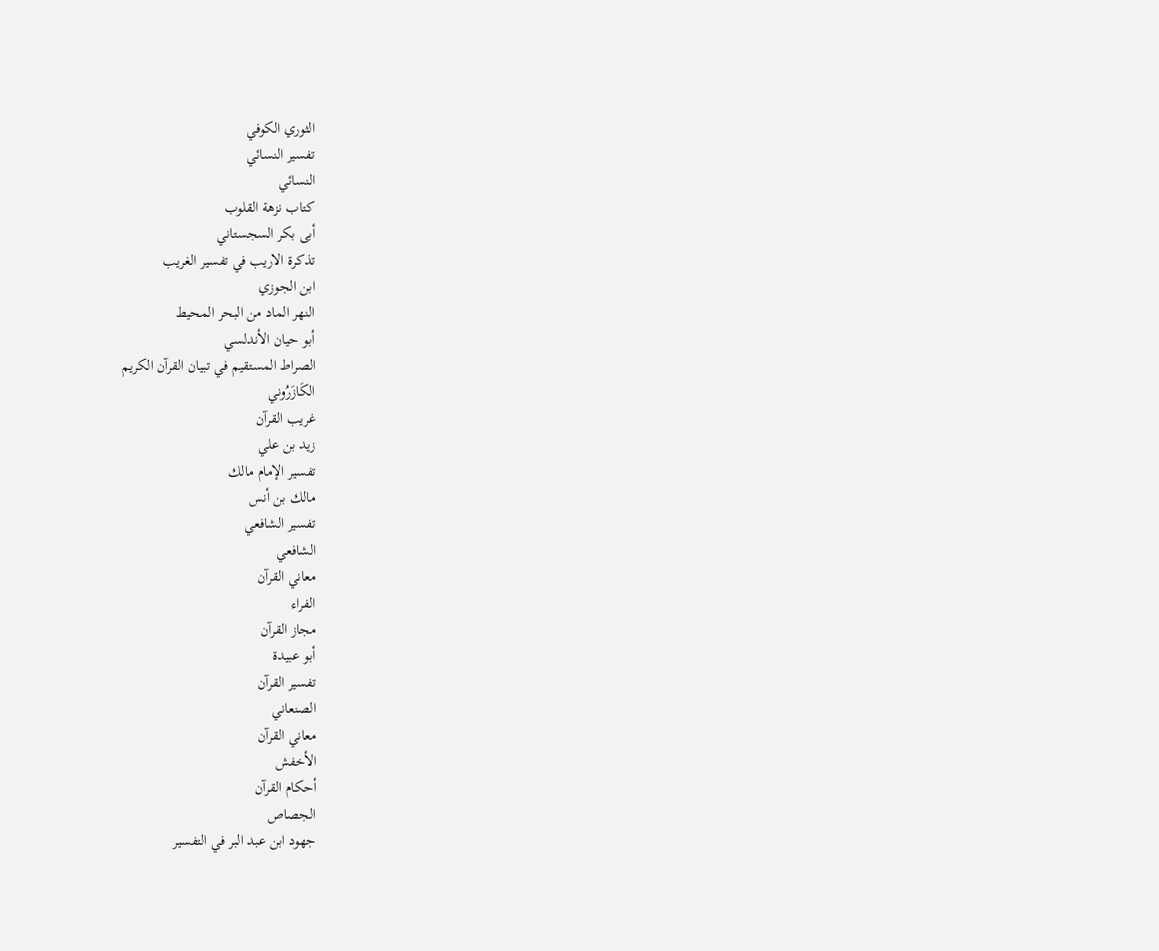الثوري الكوفي
تفسير النسائي
النسائي
كتاب نزهة القلوب
أبى بكر السجستاني
تذكرة الاريب في تفسير الغريب
ابن الجوزي
النهر الماد من البحر المحيط
أبو حيان الأندلسي
الصراط المستقيم في تبيان القرآن الكريم
الكَازَرُوني
غريب القرآن
زيد بن علي
تفسير الإمام مالك
مالك بن أنس
تفسير الشافعي
الشافعي
معاني القرآن
الفراء
مجاز القرآن
أبو عبيدة
تفسير القرآن
الصنعاني
معاني القرآن
الأخفش
أحكام القرآن
الجصاص
جهود ابن عبد البر في التفسير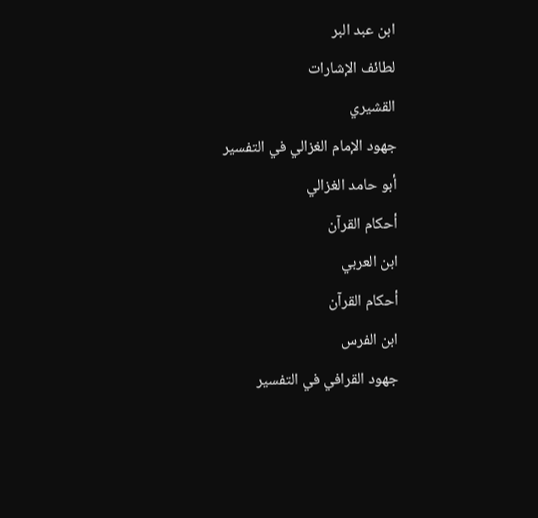ابن عبد البر
لطائف الإشارات
القشيري
جهود الإمام الغزالي في التفسير
أبو حامد الغزالي
أحكام القرآن
ابن العربي
أحكام القرآن
ابن الفرس
جهود القرافي في التفسير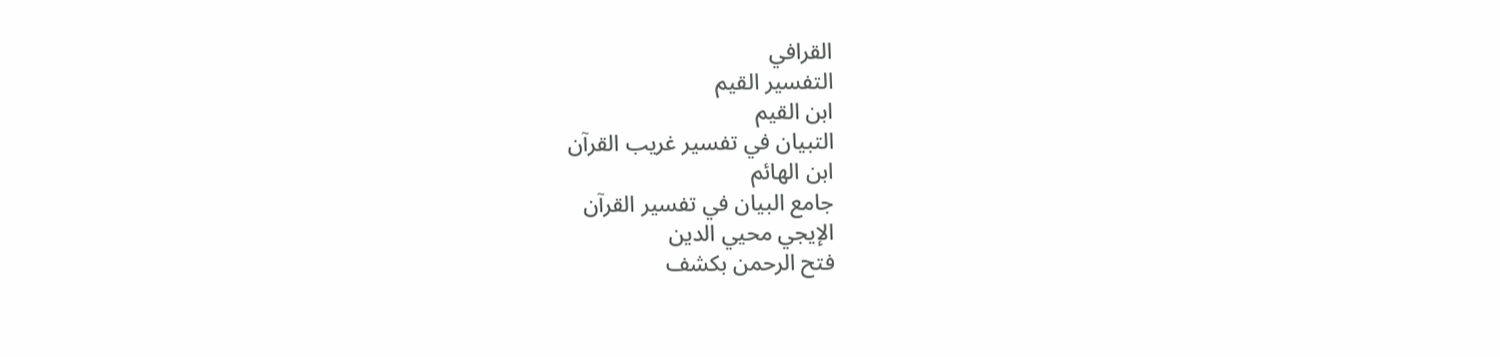القرافي
التفسير القيم
ابن القيم
التبيان في تفسير غريب القرآن
ابن الهائم
جامع البيان في تفسير القرآن
الإيجي محيي الدين
فتح الرحمن بكشف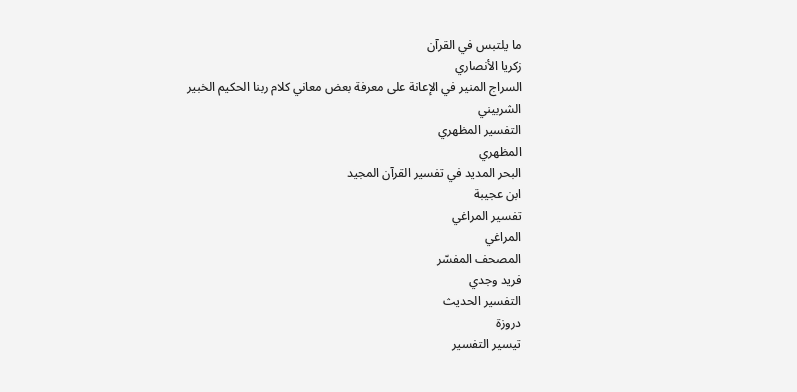ما يلتبس في القرآن
زكريا الأنصاري
السراج المنير في الإعانة على معرفة بعض معاني كلام ربنا الحكيم الخبير
الشربيني
التفسير المظهري
المظهري
البحر المديد في تفسير القرآن المجيد
ابن عجيبة
تفسير المراغي
المراغي
المصحف المفسّر
فريد وجدي
التفسير الحديث
دروزة
تيسير التفسير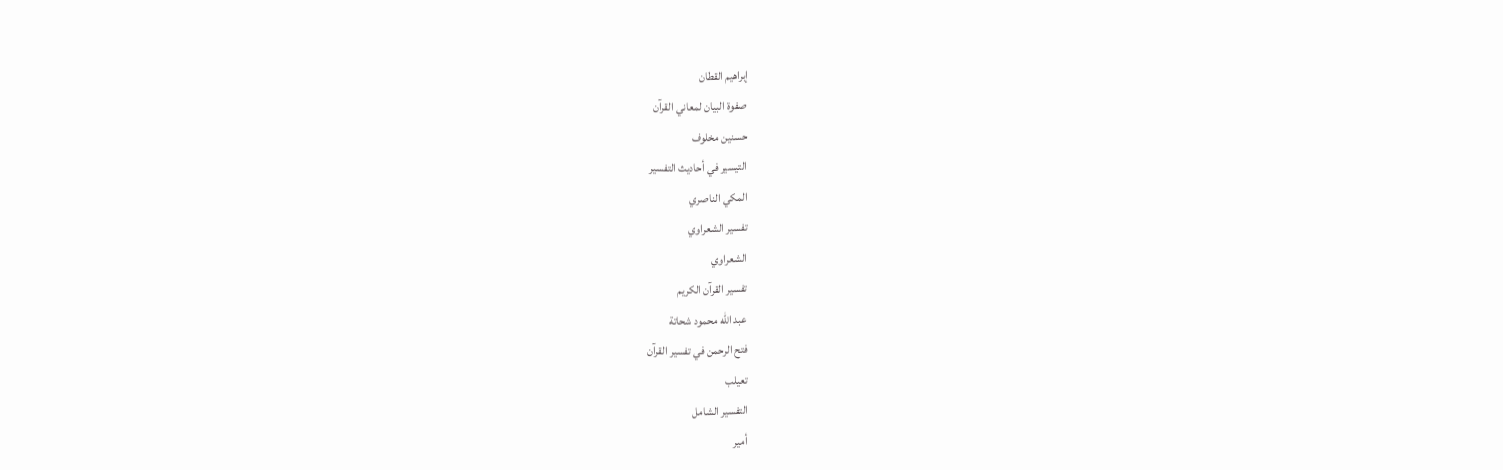إبراهيم القطان
صفوة البيان لمعاني القرآن
حسنين مخلوف
التيسير في أحاديث التفسير
المكي الناصري
تفسير الشعراوي
الشعراوي
تفسير القرآن الكريم
عبد الله محمود شحاتة
فتح الرحمن في تفسير القرآن
تعيلب
التفسير الشامل
أمير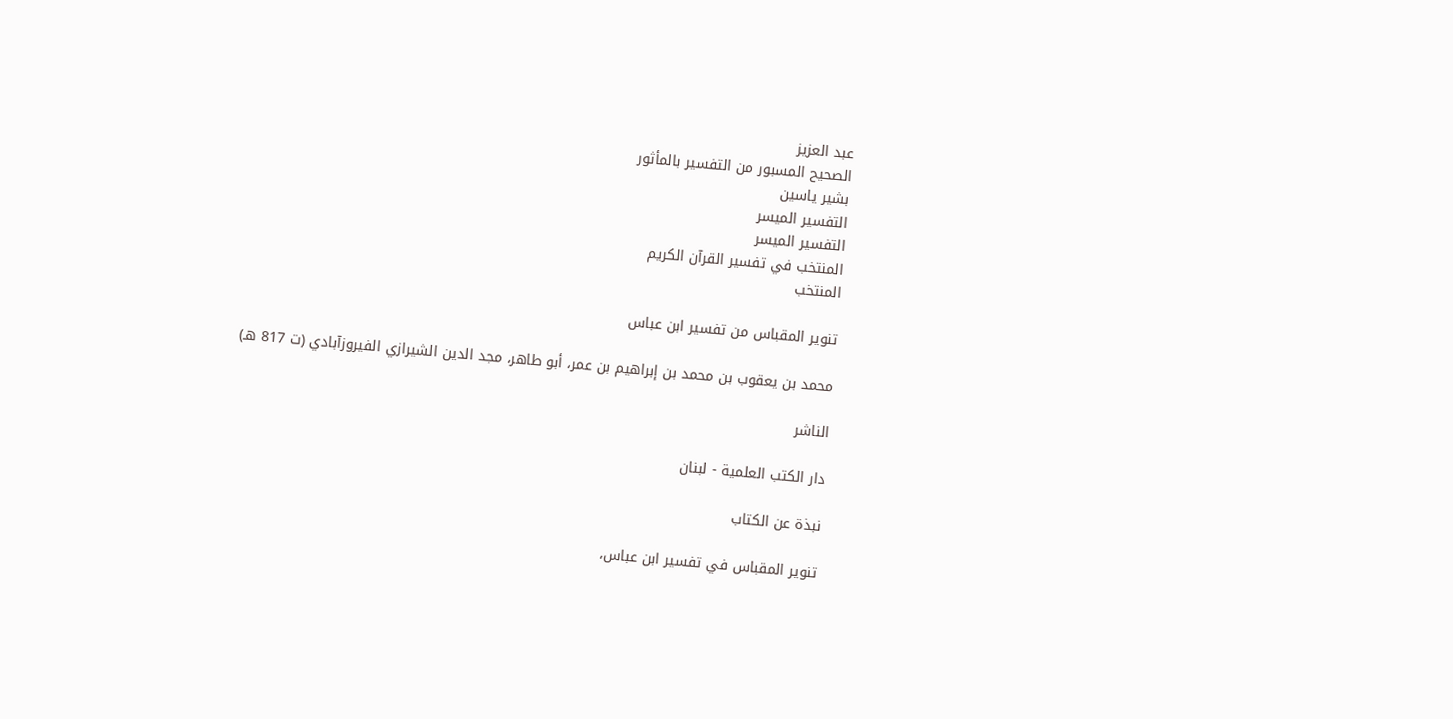عبد العزيز
الصحيح المسبور من التفسير بالمأثور
بشير ياسين
التفسير الميسر
التفسير الميسر
المنتخب في تفسير القرآن الكريم
المنتخب

تنوير المقباس من تفسير ابن عباس

محمد بن يعقوب بن محمد بن إبراهيم بن عمر، أبو طاهر، مجد الدين الشيرازي الفيروزآبادي (ت 817 هـ)

الناشر

دار الكتب العلمية - لبنان

نبذة عن الكتاب

تنوير المقباس في تفسير ابن عباس،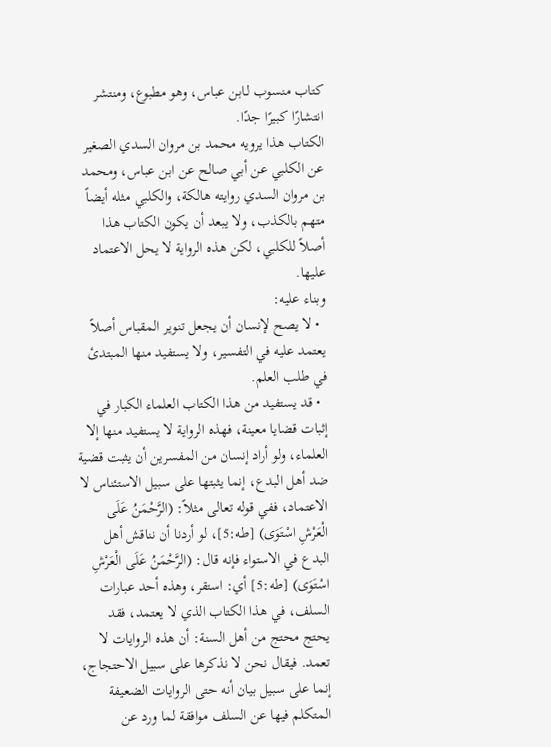كتاب منسوب لـابن عباس، وهو مطبوع، ومنتشر انتشارًا كبيرًا جدًا.
الكتاب هذا يرويه محمد بن مروان السدي الصغير عن الكلبي عن أبي صالح عن ابن عباس، ومحمد بن مروان السدي روايته هالكة، والكلبي مثله أيضاً متهم بالكذب، ولا يبعد أن يكون الكتاب هذا أصلاً للكلبي، لكن هذه الرواية لا يحل الاعتماد عليها.
وبناء عليه:
  • لا يصح لإنسان أن يجعل تنوير المقباس أصلاً يعتمد عليه في التفسير، ولا يستفيد منها المبتدئ في طلب العلم.
  • قد يستفيد من هذا الكتاب العلماء الكبار في إثبات قضايا معينة، فهذه الرواية لا يستفيد منها إلا العلماء، ولو أراد إنسان من المفسرين أن يثبت قضية ضد أهل البدع، إنما يثبتها على سبيل الاستئناس لا الاعتماد، ففي قوله تعالى مثلاً: (الرَّحْمَنُ عَلَى الْعَرْشِ اسْتَوَى) [طه:5]، لو أردنا أن نناقش أهل البدع في الاستواء فإنه قال: (الرَّحْمَنُ عَلَى الْعَرْشِ اسْتَوَى) [طه:5] أي: استقر، وهذه أحد عبارات السلف، في هذا الكتاب الذي لا يعتمد، فقد يحتج محتج من أهل السنة: أن هذه الروايات لا تعمد. فيقال نحن لا نذكرها على سبيل الاحتجاج، إنما على سبيل بيان أنه حتى الروايات الضعيفة المتكلم فيها عن السلف موافقة لما ورد عن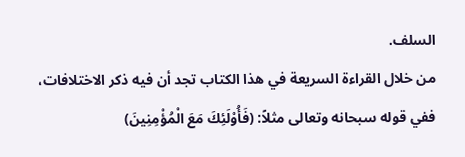السلف.
من خلال القراءة السريعة في هذا الكتاب تجد أن فيه ذكر الاختلافات، ففي قوله سبحانه وتعالى مثلاً: (فَأُوْلَئِكَ مَعَ الْمُؤْمِنِينَ)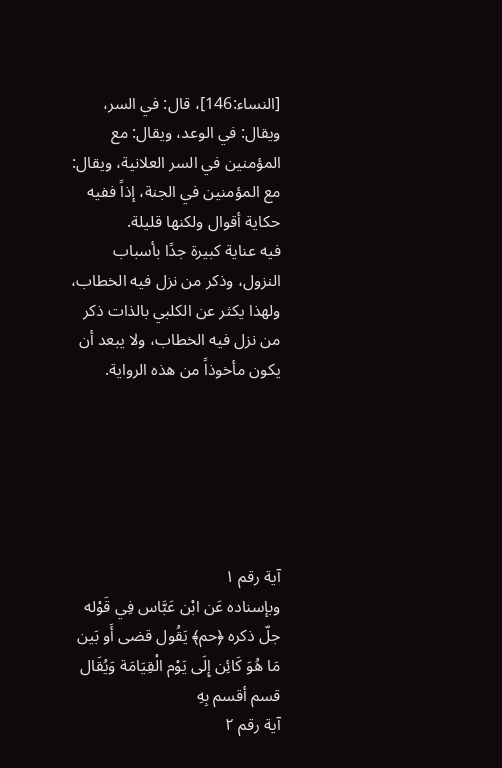[النساء:146]، قال: في السر، ويقال: في الوعد، ويقال: مع المؤمنين في السر العلانية، ويقال: مع المؤمنين في الجنة، إذاً ففيه حكاية أقوال ولكنها قليلة.
فيه عناية كبيرة جدًا بأسباب النزول، وذكر من نزل فيه الخطاب، ولهذا يكثر عن الكلبي بالذات ذكر من نزل فيه الخطاب، ولا يبعد أن يكون مأخوذاً من هذه الرواية.






آية رقم ١
وبإسناده عَن ابْن عَبَّاس فِي قَوْله جلّ ذكره ﴿حم﴾ يَقُول قضى أَو بَين مَا هُوَ كَائِن إِلَى يَوْم الْقِيَامَة وَيُقَال قسم أقسم بِهِ
آية رقم ٢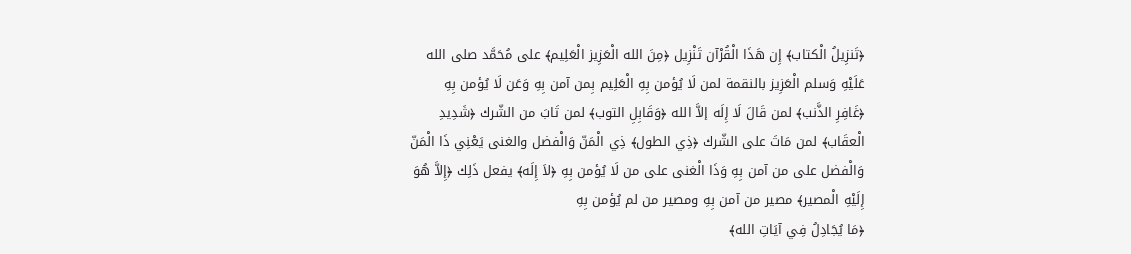﴿تَنزِيلُ الْكتاب﴾ إِن هَذَا الْقُرْآن تَنْزِيل ﴿مِنَ الله الْعَزِيز الْعَلِيم﴾ على مُحَمَّد صلى الله عَلَيْهِ وَسلم الْعَزِيز بالنقمة لمن لَا يُؤمن بِهِ الْعَلِيم بِمن آمن بِهِ وَعَن لَا يُؤمن بِهِ
﴿غَافِرِ الذَّنب﴾ لمن قَالَ لَا إِلَه إلاَّ الله ﴿وَقَابِلِ التوب﴾ لمن تَابَ من الشّرك ﴿شَدِيدِ الْعقَاب﴾ لمن مَاتَ على الشّرك ﴿ذِي الطول﴾ ذِي الْمَنّ وَالْفضل والغنى يَعْنِي ذَا الْمَنّ وَالْفضل على من آمن بِهِ وَذَا الْغنى على من لَا يُؤمن بِهِ ﴿لاَ إِلَه﴾ يفعل ذَلِك ﴿إِلاَّ هُوَ إِلَيْهِ الْمصير﴾ مصير من آمن بِهِ ومصير من لم يُؤمن بِهِ
﴿مَا يُجَادِلُ فِي آيَاتِ الله﴾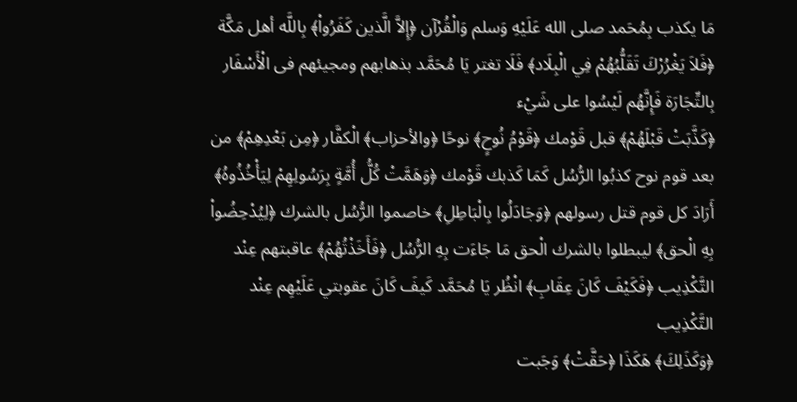مَا يكذب بِمُحَمد صلى الله عَلَيْهِ وَسلم وَالْقُرْآن ﴿إِلاَّ الَّذين كَفَرُواْ﴾ بِاللَّه أهل مَكَّة ﴿فَلاَ يَغْرُرْكَ تَقَلُّبُهُمْ فِي الْبِلَاد﴾ فَلَا تغتر يَا مُحَمَّد بذهابهم ومجيئهم فى الْأَسْفَار بِالتِّجَارَة فَإِنَّهُم لَيْسُوا على شَيْء
﴿كَذَّبَتْ قَبْلَهُمْ﴾ قبل قَوْمك ﴿قَوْمُ نُوحٍ﴾ نوحًا ﴿والأحزاب﴾ الْكفَّار ﴿مِن بَعْدِهِمْ﴾ من بعد قوم نوح كذبُوا الرُّسُل كَمَا كَذبك قَوْمك ﴿وَهَمَّتْ كُلُّ أُمَّةٍ بِرَسُولِهِمْ لِيَأْخُذُوهُ﴾ أَرَادَ كل قوم قتل رسولهم ﴿وَجَادَلُوا بِالْبَاطِلِ﴾ خاصموا الرُّسُل بالشرك ﴿لِيُدْحِضُواْ بِهِ الْحق﴾ ليبطلوا بالشرك الْحق مَا جَاءَت بِهِ الرُّسُل ﴿فَأَخَذْتُهُمْ﴾ عاقبتهم عِنْد التَّكْذِيب ﴿فَكَيْفَ كَانَ عِقَابِ﴾ انْظُر يَا مُحَمَّد كَيفَ كَانَ عقوبتي عَلَيْهِم عِنْد التَّكْذِيب
﴿وَكَذَلِكَ﴾ هَكَذَا ﴿حَقَّتْ﴾ وَجَبت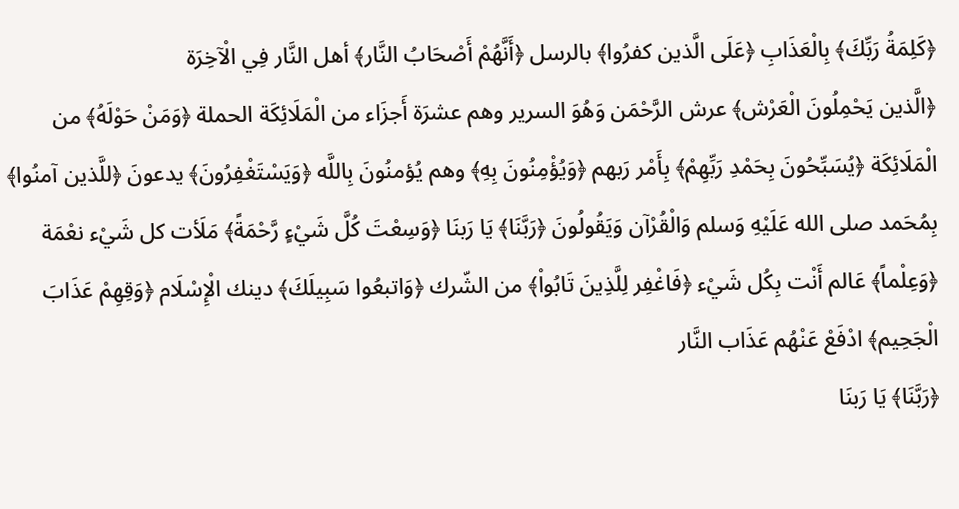﴿كَلِمَةُ رَبِّكَ﴾ بِالْعَذَابِ ﴿عَلَى الَّذين كفرُوا﴾ بالرسل ﴿أَنَّهُمْ أَصْحَابُ النَّار﴾ أهل النَّار فِي الْآخِرَة
﴿الَّذين يَحْمِلُونَ الْعَرْش﴾ عرش الرَّحْمَن وَهُوَ السرير وهم عشرَة أَجزَاء من الْمَلَائِكَة الحملة ﴿وَمَنْ حَوْلَهُ﴾ من الْمَلَائِكَة ﴿يُسَبِّحُونَ بِحَمْدِ رَبِّهِمْ﴾ بِأَمْر رَبهم ﴿وَيُؤْمِنُونَ بِهِ﴾ وهم يُؤمنُونَ بِاللَّه ﴿وَيَسْتَغْفِرُونَ﴾ يدعونَ ﴿للَّذين آمنُوا﴾ بِمُحَمد صلى الله عَلَيْهِ وَسلم وَالْقُرْآن وَيَقُولُونَ ﴿رَبَّنَا﴾ يَا رَبنَا ﴿وَسِعْتَ كُلَّ شَيْءٍ رَّحْمَةً﴾ مَلَأت كل شَيْء نعْمَة ﴿وَعِلْماً﴾ عَالم أَنْت بِكُل شَيْء ﴿فَاغْفِر لِلَّذِينَ تَابُواْ﴾ من الشّرك ﴿وَاتبعُوا سَبِيلَكَ﴾ دينك الْإِسْلَام ﴿وَقِهِمْ عَذَابَ الْجَحِيم﴾ ادْفَعْ عَنْهُم عَذَاب النَّار
﴿رَبَّنَا﴾ يَا رَبنَا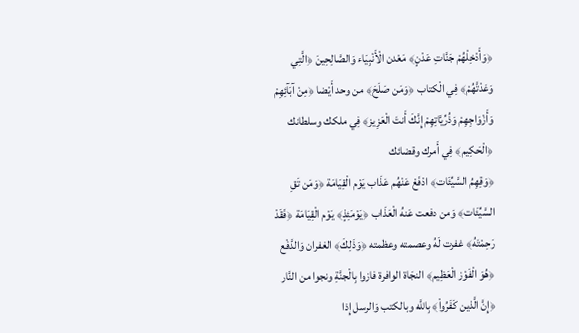﴿وَأَدْخِلْهُمْ جَنَّاتِ عَدْنٍ﴾ مَعْدن الْأَنْبِيَاء وَالصَّالِحِينَ ﴿الَّتِي وَعَدْتَّهُمْ﴾ فِي الْكتاب ﴿وَمَن صَلَحَ﴾ من وحد أَيْضا ﴿مِنْ آبَآئِهِمْ وَأَزْوَاجِهِمْ وَذُرِّيَّاتِهِمْ إِنَّكَ أَنتَ الْعَزِيز﴾ فِي ملكك وسلطانك ﴿الْحَكِيم﴾ فِي أَمرك وقضائك
﴿وَقِهِمُ السَّيِّئَات﴾ ادْفَعْ عَنْهُم عَذَاب يَوْم الْقِيَامَة ﴿وَمَن تَقِ السَّيِّئَات﴾ وَمن دفعت عَنهُ الْعَذَاب ﴿يَوْمَئِذٍ﴾ يَوْم الْقِيَامَة ﴿فَقَدْ رَحِمْتَهُ﴾ غفرت لَهُ وعصمته وعظمته ﴿وَذَلِكَ﴾ الغفران وَالدَّفْع ﴿هُوَ الْفَوْز الْعَظِيم﴾ النجَاة الوافرة فازوا بِالْجنَّةِ ونجوا من النَّار
﴿إِنَّ الَّذين كَفَرُواْ﴾ بِاللَّه وبالكتب وَالرسل إِذا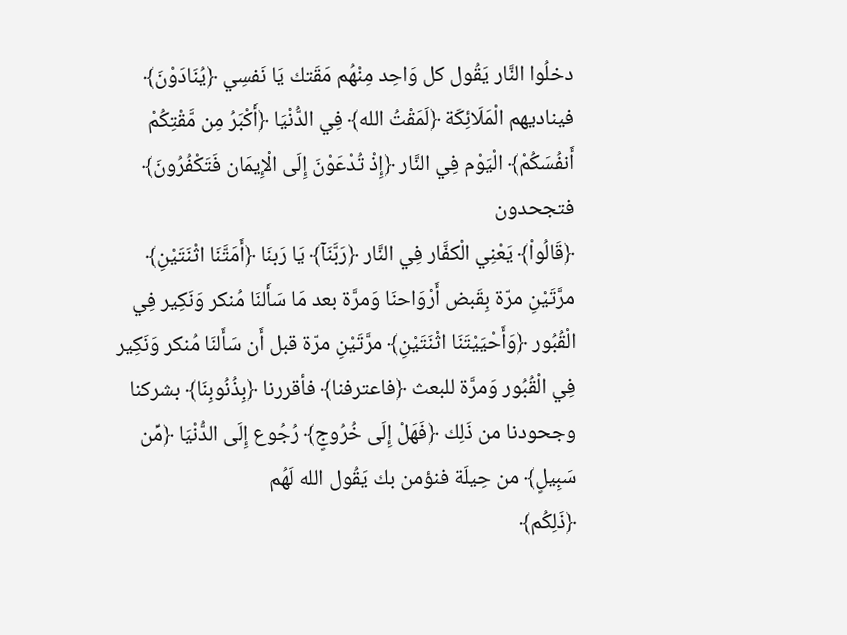دخلُوا النَّار يَقُول كل وَاحِد مِنْهُم مَقَتك يَا نَفسِي ﴿يُنَادَوْنَ﴾ فيناديهم الْمَلَائِكَة ﴿لَمَقْتُ الله﴾ فِي الدُّنْيَا ﴿أَكْبَرُ مِن مَّقْتِكُمْ أَنفُسَكُمْ﴾ الْيَوْم فِي النَّار ﴿إِذْ تُدْعَوْنَ إِلَى الْإِيمَان فَتَكْفُرُونَ﴾ فتجحدون
﴿قَالُواْ﴾ يَعْنِي الْكفَّار فِي النَّار ﴿رَبَّنَآ﴾ يَا رَبنَا ﴿أَمَتَّنَا اثْنَتَيْنِ﴾ مرَّتَيْنِ مرّة بِقَبض أَرْوَاحنَا وَمرَّة بعد مَا سَأَلنَا مُنكر وَنَكِير فِي الْقُبُور ﴿وَأَحْيَيْتَنَا اثْنَتَيْنِ﴾ مرَّتَيْنِ مرّة قبل أَن سَأَلنَا مُنكر وَنَكِير فِي الْقُبُور وَمرَّة للبعث ﴿فاعترفنا﴾ فأقررنا ﴿بِذُنُوبِنَا﴾ بشركنا وجحودنا من ذَلِك ﴿فَهَلْ إِلَى خُرُوجٍ﴾ رُجُوع إِلَى الدُّنْيَا ﴿مِّن سَبِيلٍ﴾ من حِيلَة فنؤمن بك يَقُول الله لَهُم
﴿ذَلِكُم﴾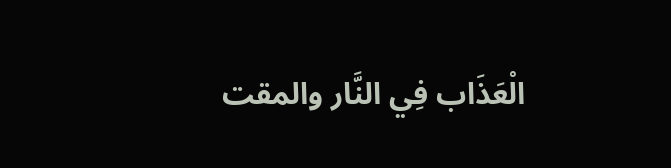الْعَذَاب فِي النَّار والمقت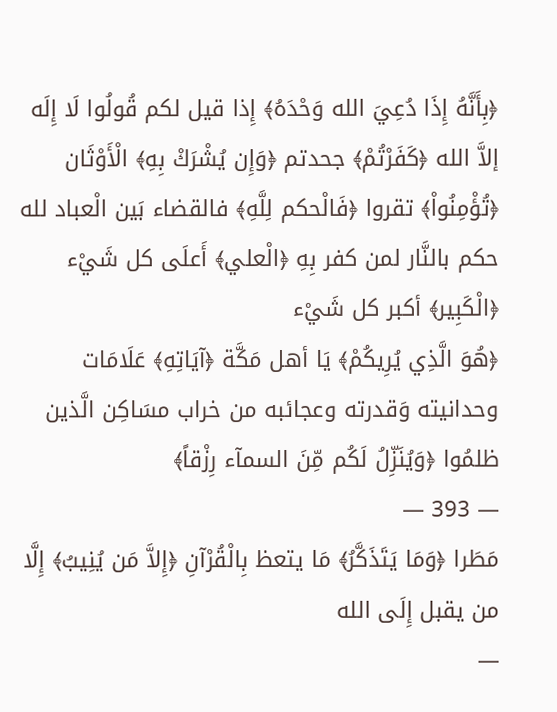﴿بِأَنَّهُ إِذَا دُعِيَ الله وَحْدَهُ﴾ إِذا قيل لكم قُولُوا لَا إِلَه إلاَّ الله ﴿كَفَرْتُمْ﴾ جحدتم ﴿وَإِن يُشْرَكْ بِهِ﴾ الْأَوْثَان ﴿تُؤْمِنُواْ﴾ تقروا ﴿فَالْحكم لِلَّهِ﴾ فالقضاء بَين الْعباد لله حكم بالنَّار لمن كفر بِهِ ﴿الْعلي﴾ أَعلَى كل شَيْء ﴿الْكَبِير﴾ أكبر كل شَيْء
﴿هُوَ الَّذِي يُرِيكُمْ﴾ يَا أهل مَكَّة ﴿آيَاتِهِ﴾ عَلَامَات وحدانيته وَقدرته وعجائبه من خراب مسَاكِن الَّذين ظلمُوا ﴿وَيُنَزِّلُ لَكُم مِّنَ السمآء رِزْقاً﴾
— 393 —
مَطَرا ﴿وَمَا يَتَذَكَّرُ﴾ مَا يتعظ بِالْقُرْآنِ ﴿إِلاَّ مَن يُنِيبُ﴾ إِلَّا من يقبل إِلَى الله
—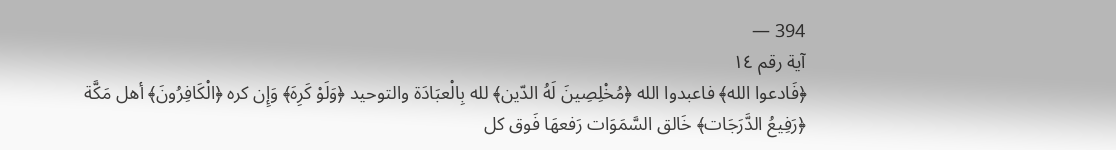394 —
آية رقم ١٤
﴿فَادعوا الله﴾ فاعبدوا الله ﴿مُخْلِصِينَ لَهُ الدّين﴾ لله بِالْعبَادَة والتوحيد ﴿وَلَوْ كَرِهَ﴾ وَإِن كره ﴿الْكَافِرُونَ﴾ أهل مَكَّة
﴿رَفِيعُ الدَّرَجَات﴾ خَالق السَّمَوَات رَفعهَا فَوق كل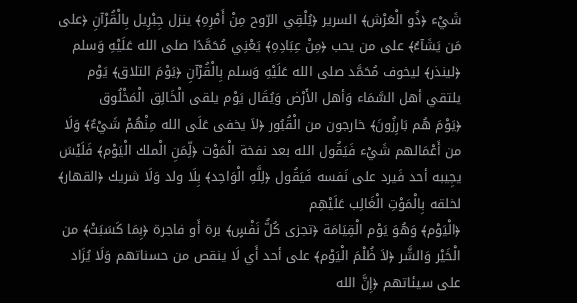شَيْء ﴿ذُو الْعَرْش﴾ السرير ﴿يُلْقِي الرّوح مِنْ أَمْرِهِ﴾ ينزل جِبْرِيل بِالْقُرْآنِ ﴿على مَن يَشَآءُ﴾ على من يحب ﴿مِنْ عِبَادِهِ﴾ يَعْنِي مُحَمَّدًا صلى الله عَلَيْهِ وَسلم ﴿لينذر﴾ ليخوف مُحَمَّد صلى الله عَلَيْهِ وَسلم بِالْقُرْآنِ ﴿يَوْمَ التلاق﴾ يَوْم يلتقي أهل السَّمَاء وَأهل الأَرْض وَيُقَال يَوْم يلقى الْخَالِق الْمَخْلُوق
﴿يَوْمَ هُم بَارِزُونَ﴾ خارجون من الْقُبُور ﴿لاَ يخفى عَلَى الله مِنْهُمْ شَيْءٌ﴾ وَلَا من أَعْمَالهم شَيْء فَيَقُول الله بعد نفخة الْمَوْت ﴿لِّمَنِ الْملك الْيَوْم﴾ فَلَيْسَ يجِيبه أحد فَيرد على نَفسه فَيَقُول ﴿لِلَّهِ الْوَاحِد﴾ بِلَا ولد وَلَا شريك ﴿القهار﴾ لخلقه بِالْمَوْتِ الْغَالِب عَلَيْهِم
﴿الْيَوْم﴾ وَهُوَ يَوْم الْقِيَامَة ﴿تجزى كُلُّ نَفْسٍ﴾ برة أَو فاجرة ﴿بِمَا كَسَبَتْ﴾ من الْخَيْر وَالشَّر ﴿لاَ ظُلْمَ الْيَوْم﴾ على أحد أَي لَا ينقص من حسناتهم وَلَا يُزَاد على سيئاتهم ﴿إِنَّ الله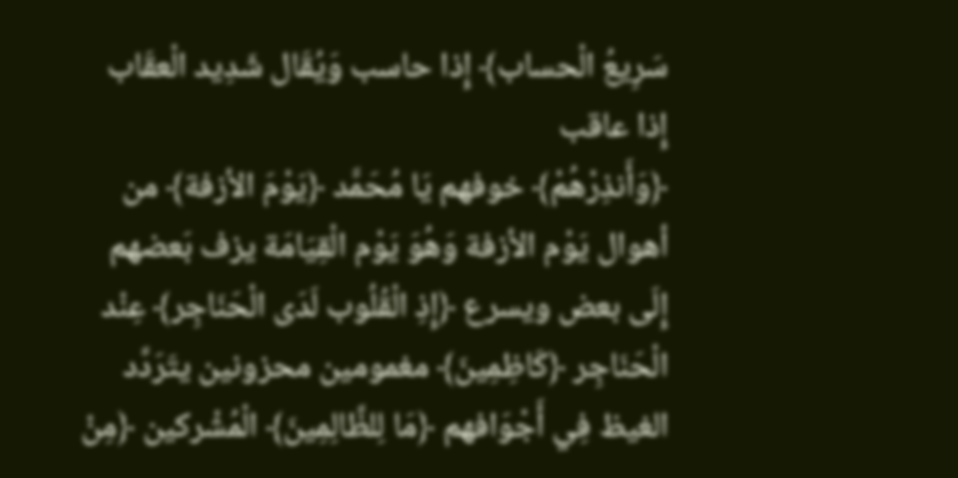سَرِيعُ الْحساب﴾ إِذا حاسب وَيُقَال شَدِيد الْعقَاب إِذا عاقب
﴿وَأَنذِرْهُمْ﴾ خوفهم يَا مُحَمَّد ﴿يَوْمَ الأزفة﴾ من أهوال يَوْم الأزفة وَهُوَ يَوْم الْقِيَامَة يزف بَعضهم إِلَى بعض ويسرع ﴿إِذِ الْقُلُوب لَدَى الْحَنَاجِر﴾ عِنْد الْحَنَاجِر ﴿كَاظِمِينَ﴾ مغمومين محزونين يتَرَدَّد الغيظ فِي أَجْوَافهم ﴿مَا لِلظَّالِمِينَ﴾ الْمُشْركين ﴿مِنْ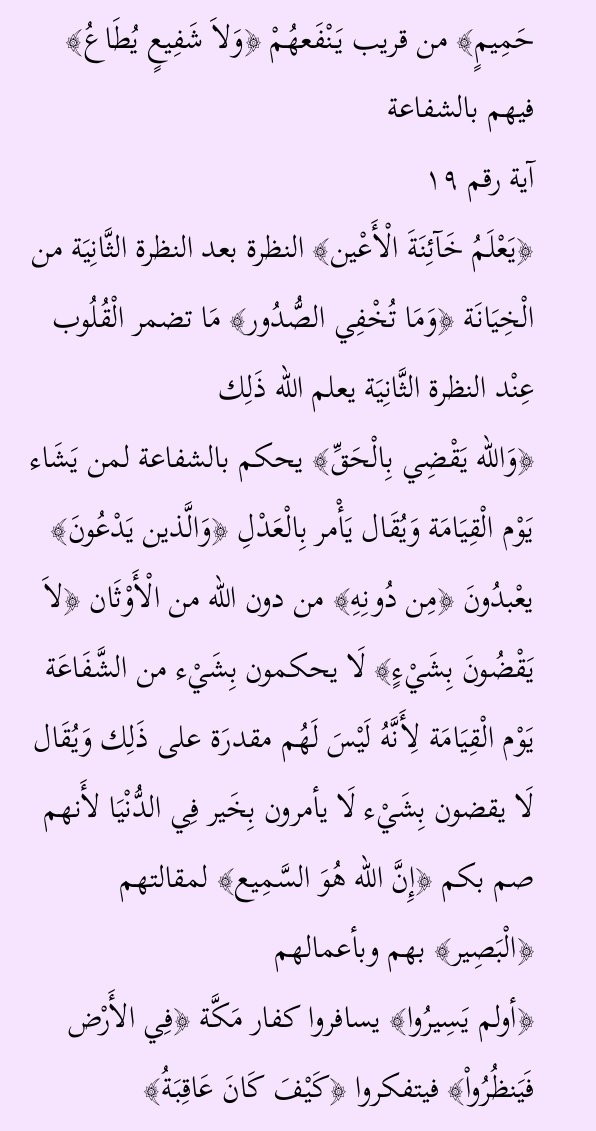حَمِيمٍ﴾ من قريب يَنْفَعهُمْ ﴿وَلاَ شَفِيعٍ يُطَاعُ﴾ فيهم بالشفاعة
آية رقم ١٩
﴿يَعْلَمُ خَآئِنَةَ الْأَعْين﴾ النظرة بعد النظرة الثَّانِيَة من الْخِيَانَة ﴿وَمَا تُخْفِي الصُّدُور﴾ مَا تضمر الْقُلُوب عِنْد النظرة الثَّانِيَة يعلم الله ذَلِك
﴿وَالله يَقْضِي بِالْحَقِّ﴾ يحكم بالشفاعة لمن يَشَاء يَوْم الْقِيَامَة وَيُقَال يَأْمر بِالْعَدْلِ ﴿وَالَّذين يَدْعُونَ﴾ يعْبدُونَ ﴿مِن دُونِهِ﴾ من دون الله من الْأَوْثَان ﴿لاَ يَقْضُونَ بِشَيْءٍ﴾ لَا يحكمون بِشَيْء من الشَّفَاعَة يَوْم الْقِيَامَة لِأَنَّهُ لَيْسَ لَهُم مقدرَة على ذَلِك وَيُقَال لَا يقضون بِشَيْء لَا يأمرون بِخَير فِي الدُّنْيَا لأَنهم صم بكم ﴿إِنَّ الله هُوَ السَّمِيع﴾ لمقالتهم ﴿الْبَصِير﴾ بهم وبأعمالهم
﴿أولم يَسِيرُوا﴾ يسافروا كفار مَكَّة ﴿فِي الأَرْض فَيَنظُرُواْ﴾ فيتفكروا ﴿كَيْفَ كَانَ عَاقِبَةُ﴾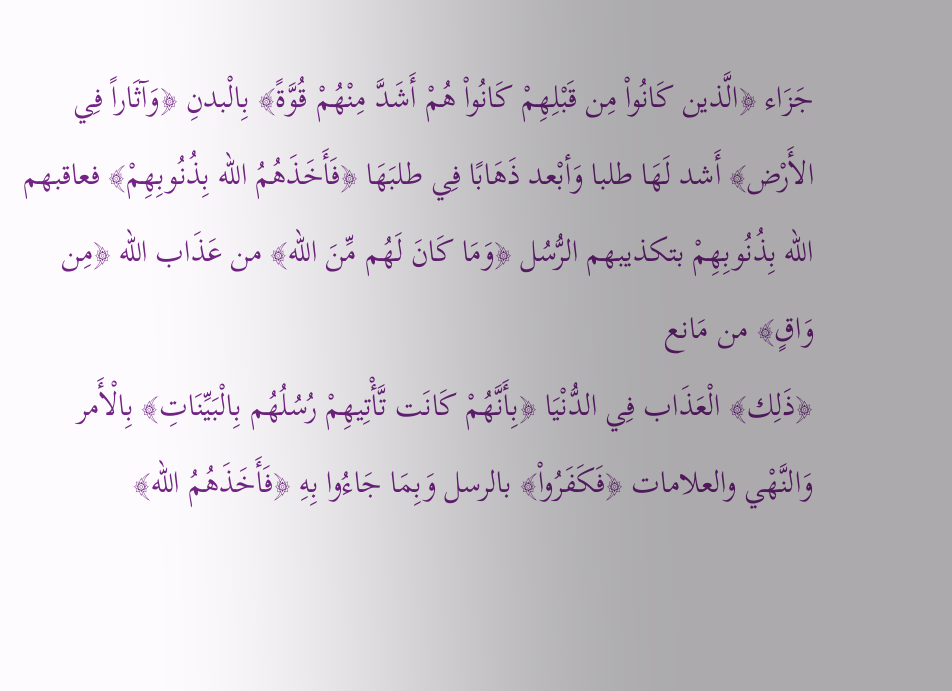جَزَاء ﴿الَّذين كَانُواْ مِن قَبْلِهِمْ كَانُواْ هُمْ أَشَدَّ مِنْهُمْ قُوَّةً﴾ بِالْبدنِ ﴿وَآثَاراً فِي الأَرْض﴾ أَشد لَهَا طلبا وَأبْعد ذَهَابًا فِي طلبَهَا ﴿فَأَخَذَهُمُ الله بِذُنُوبِهِمْ﴾ فعاقبهم الله بِذُنُوبِهِمْ بتكذيبهم الرُّسُل ﴿وَمَا كَانَ لَهُم مِّنَ الله﴾ من عَذَاب الله ﴿مِن وَاقٍ﴾ من مَانع
﴿ذَلِك﴾ الْعَذَاب فِي الدُّنْيَا ﴿بِأَنَّهُمْ كَانَت تَّأْتِيهِمْ رُسُلُهُم بِالْبَيِّنَاتِ﴾ بِالْأَمر وَالنَّهْي والعلامات ﴿فَكَفَرُواْ﴾ بالرسل وَبِمَا جَاءُوا بِهِ ﴿فَأَخَذَهُمُ الله﴾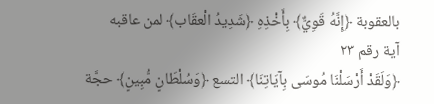بالعقوبة ﴿إِنَّهُ قَوِيٌّ﴾ بِأَخْذِهِ ﴿شَدِيدُ الْعقَاب﴾ لمن عاقبه
آية رقم ٢٣
﴿وَلَقَدْ أَرْسَلْنَا مُوسَى بِآيَاتِنَا﴾ التسع ﴿وَسُلْطَانٍ مُّبِينٍ﴾ حجَّة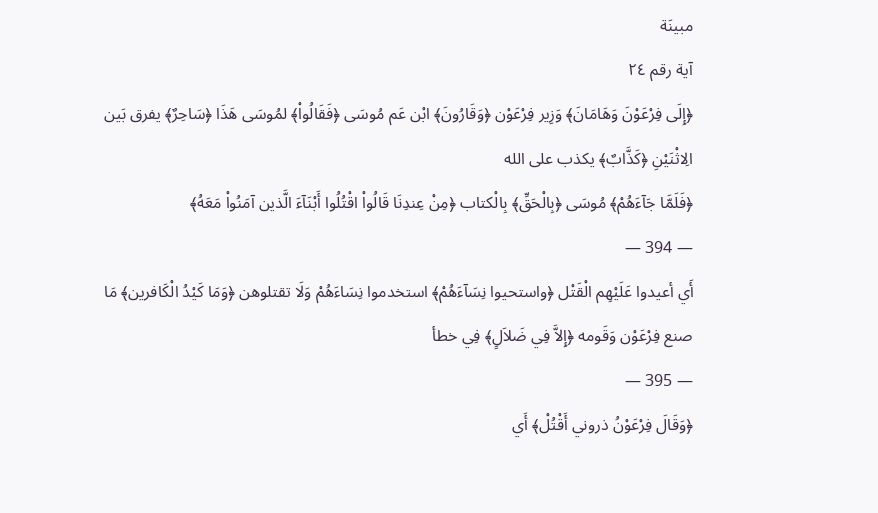مبينَة
آية رقم ٢٤
﴿إِلَى فِرْعَوْنَ وَهَامَانَ﴾ وَزِير فِرْعَوْن ﴿وَقَارُونَ﴾ ابْن عَم مُوسَى ﴿فَقَالُواْ﴾ لمُوسَى هَذَا ﴿سَاحِرٌ﴾ يفرق بَين الِاثْنَيْنِ ﴿كَذَّابٌ﴾ يكذب على الله
﴿فَلَمَّا جَآءَهُمْ﴾ مُوسَى ﴿بِالْحَقِّ﴾ بِالْكتاب ﴿مِنْ عِندِنَا قَالُواْ اقْتُلُوا أَبْنَآءَ الَّذين آمَنُواْ مَعَهُ﴾
— 394 —
أَي أعيدوا عَلَيْهِم الْقَتْل ﴿واستحيوا نِسَآءَهُمْ﴾ استخدموا نِسَاءَهُمْ وَلَا تقتلوهن ﴿وَمَا كَيْدُ الْكَافرين﴾ مَا صنع فِرْعَوْن وَقَومه ﴿إِلاَّ فِي ضَلاَلٍ﴾ فِي خطأ
— 395 —
﴿وَقَالَ فِرْعَوْنُ ذروني أَقْتُلْ﴾ أَي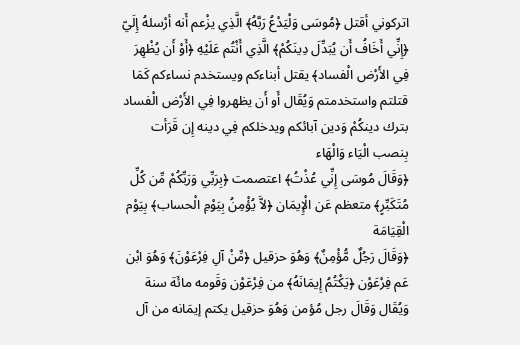اتركوني أقتل ﴿مُوسَى وَلْيَدْعُ رَبَّهُ﴾ الَّذِي يزْعم أَنه أرْسلهُ إِلَيّ ﴿إِنِّي أَخَافُ أَن يُبَدِّلَ دِينَكُمْ﴾ الَّذِي أَنْتُم عَلَيْهِ ﴿أَوْ أَن يُظْهِرَ فِي الأَرْض الْفساد﴾ يقتل أبناءكم ويستخدم نساءكم كَمَا قتلتم واستخدمتم وَيُقَال أَو أَن يظهروا فِي الأَرْض الْفساد بترك دينكُمْ وَدين آبائكم ويدخلكم فِي دينه إِن قَرَأت بِنصب الْيَاء وَالْهَاء
﴿وَقَالَ مُوسَى إِنِّي عُذْتُ﴾ اعتصمت ﴿بِرَبِّي وَرَبِّكُمْ مِّن كُلِّ مُتَكَبِّرٍ﴾ متعظم عَن الْإِيمَان ﴿لاَّ يُؤْمِنُ بِيَوْمِ الْحساب﴾ بِيَوْم الْقِيَامَة
﴿وَقَالَ رَجُلٌ مُّؤْمِنٌ﴾ وَهُوَ حزقيل ﴿مِّنْ آلِ فِرْعَوْنَ﴾ وَهُوَ ابْن عَم فِرْعَوْن ﴿يَكْتُمُ إِيمَانَهُ﴾ من فِرْعَوْن وَقَومه مائَة سنة وَيُقَال وَقَالَ رجل مُؤمن وَهُوَ حزقيل يكتم إيمَانه من آل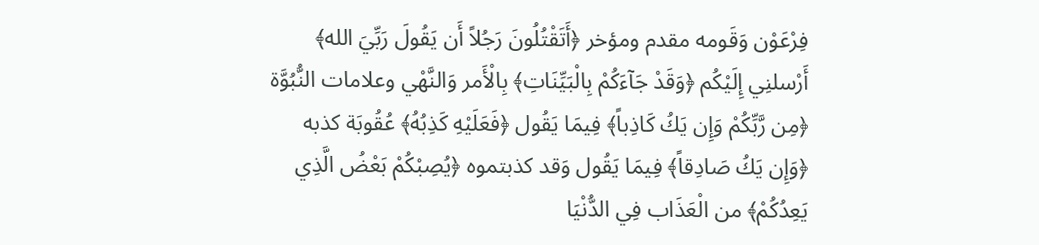فِرْعَوْن وَقَومه مقدم ومؤخر ﴿أَتَقْتُلُونَ رَجُلاً أَن يَقُولَ رَبِّيَ الله﴾ أَرْسلنِي إِلَيْكُم ﴿وَقَدْ جَآءَكُمْ بِالْبَيِّنَاتِ﴾ بِالْأَمر وَالنَّهْي وعلامات النُّبُوَّة ﴿مِن رَّبِّكُمْ وَإِن يَكُ كَاذِباً﴾ فِيمَا يَقُول ﴿فَعَلَيْهِ كَذِبُهُ﴾ عُقُوبَة كذبه ﴿وَإِن يَكُ صَادِقاً﴾ فِيمَا يَقُول وَقد كذبتموه ﴿يُصِبْكُمْ بَعْضُ الَّذِي يَعِدُكُمْ﴾ من الْعَذَاب فِي الدُّنْيَا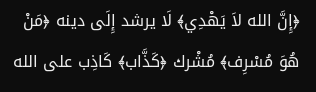﴿إِنَّ الله لاَ يَهْدِي﴾ لَا يرشد إِلَى دينه ﴿مَنْ هُوَ مُسْرِف﴾ مُشْرك ﴿كَذَّاب﴾ كَاذِب على الله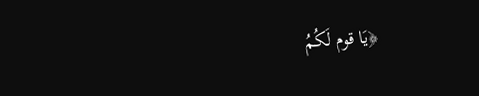﴿يَا قوم لَكُمُ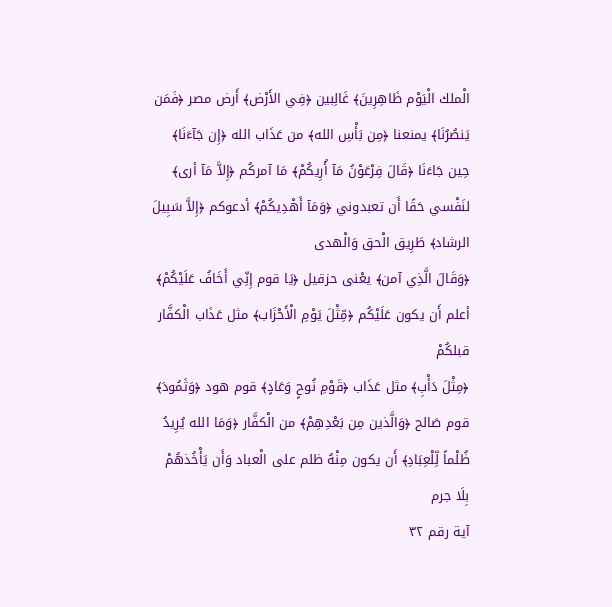الْملك الْيَوْم ظَاهِرِينَ﴾ غَالِبين ﴿فِي الأَرْض﴾ أَرض مصر ﴿فَمَن يَنصُرُنَا﴾ يمنعنا ﴿مِن بَأْسِ الله﴾ من عَذَاب الله ﴿إِن جَآءَنَا﴾ حِين جَاءَنَا ﴿قَالَ فِرْعَوْنُ مَآ أُرِيكُمْ﴾ مَا آمركُم ﴿إِلاَّ مَآ أرى﴾ لنَفْسي حَقًا أَن تعبدوني ﴿وَمَآ أَهْدِيكُمْ﴾ أدعوكم ﴿إِلاَّ سَبِيلَ الرشاد﴾ طَرِيق الْحق وَالْهدى
﴿وَقَالَ الَّذِي آمن﴾ يعْنى حزقيل ﴿يَا قوم إِنِّي أَخَافُ عَلَيْكُمْ﴾ أعلم أَن يكون عَلَيْكُم ﴿مِّثْلَ يَوْمِ الْأَحْزَاب﴾ مثل عَذَاب الْكفَّار قبلكُمْ
﴿مِثْلَ دَأْبِ﴾ مثل عَذَاب ﴿قَوْمِ نُوحٍ وَعَادٍ﴾ قوم هود ﴿وَثَمُودَ﴾ قوم صَالح ﴿وَالَّذين مِن بَعْدِهِمْ﴾ من الْكفَّار ﴿وَمَا الله يُرِيدُ ظُلْماً لِّلْعِبَادِ﴾ أَن يكون مِنْهُ ظلم على الْعباد وَأَن يَأْخُذهُمْ بِلَا جرم
آية رقم ٣٢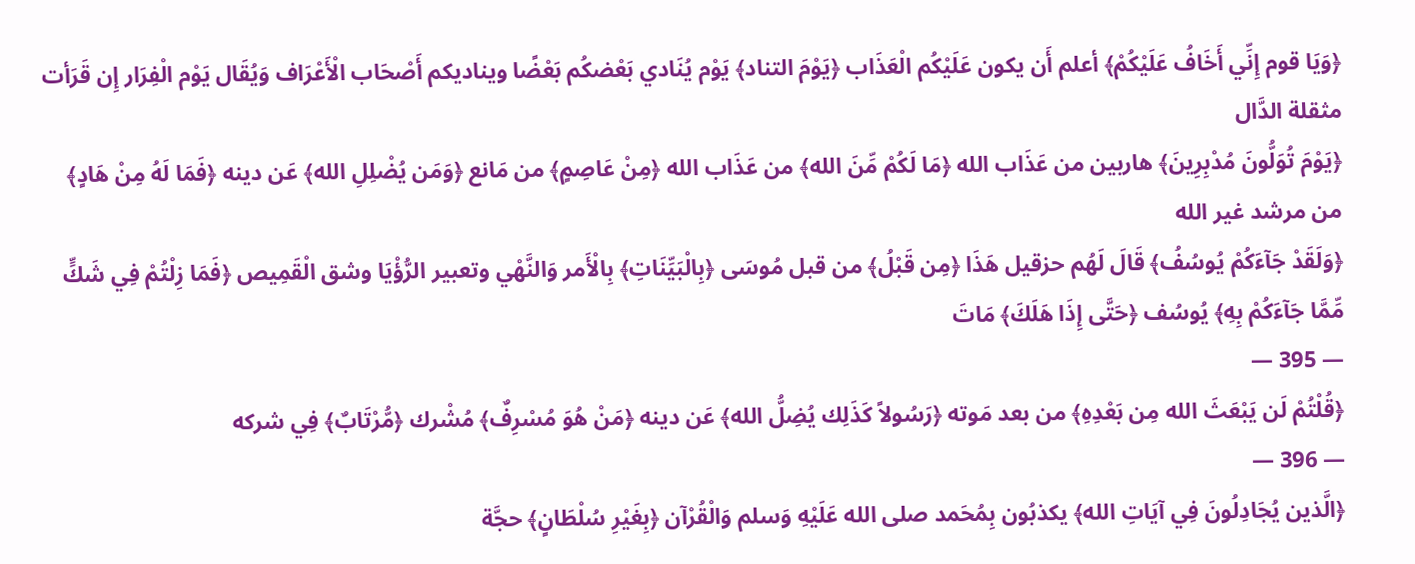﴿وَيَا قوم إِنِّي أَخَافُ عَلَيْكُمْ﴾ أعلم أَن يكون عَلَيْكُم الْعَذَاب ﴿يَوْمَ التناد﴾ يَوْم يُنَادي بَعْضكُم بَعْضًا ويناديكم أَصْحَاب الْأَعْرَاف وَيُقَال يَوْم الْفِرَار إِن قَرَأت مثقلة الدَّال
﴿يَوْمَ تُوَلُّونَ مُدْبِرِينَ﴾ هاربين من عَذَاب الله ﴿مَا لَكُمْ مِّنَ الله﴾ من عَذَاب الله ﴿مِنْ عَاصِمٍ﴾ من مَانع ﴿وَمَن يُضْلِلِ الله﴾ عَن دينه ﴿فَمَا لَهُ مِنْ هَادٍ﴾ من مرشد غير الله
﴿وَلَقَدْ جَآءَكُمْ يُوسُفُ﴾ قَالَ لَهُم حزقيل هَذَا ﴿مِن قَبْلُ﴾ من قبل مُوسَى ﴿بِالْبَيِّنَاتِ﴾ بِالْأَمر وَالنَّهْي وتعبير الرُّؤْيَا وشق الْقَمِيص ﴿فَمَا زِلْتُمْ فِي شَكٍّ مِّمَّا جَآءَكُمْ بِهِ﴾ يُوسُف ﴿حَتَّى إِذَا هَلَكَ﴾ مَاتَ
— 395 —
﴿قُلْتُمْ لَن يَبْعَثَ الله مِن بَعْدِهِ﴾ من بعد مَوته ﴿رَسُولاً كَذَلِك يُضِلُّ الله﴾ عَن دينه ﴿مَنْ هُوَ مُسْرِفٌ﴾ مُشْرك ﴿مُّرْتَابٌ﴾ فِي شركه
— 396 —
﴿الَّذين يُجَادِلُونَ فِي آيَاتِ الله﴾ يكذبُون بِمُحَمد صلى الله عَلَيْهِ وَسلم وَالْقُرْآن ﴿بِغَيْرِ سُلْطَانٍ﴾ حجَّة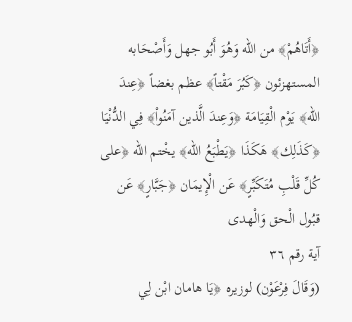﴿أَتَاهُمْ﴾ من الله وَهُوَ أَبُو جهل وَأَصْحَابه المستهزئون ﴿كَبُرَ مَقْتاً﴾ عظم بغضاً ﴿عِندَ الله﴾ يَوْم الْقِيَامَة ﴿وَعِندَ الَّذين آمَنُواْ﴾ فِي الدُّنْيَا ﴿كَذَلِك﴾ هَكَذَا ﴿يَطْبَعُ الله﴾ يخْتم الله ﴿على كُلِّ قَلْبِ مُتَكَبِّرٍ﴾ عَن الْإِيمَان ﴿جَبَّارٍ﴾ عَن قبُول الْحق وَالْهدى
آية رقم ٣٦
(وَقَالَ فِرْعَوْن) لوزيره ﴿يَا هامان ابْن لِي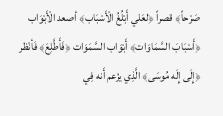صَرْحاً﴾ قصراً ﴿لعَلي أَبْلُغُ الْأَسْبَاب﴾ أصعد الْأَبْوَاب
﴿أَسْبَابَ السَّمَاوَات﴾ أَبْوَاب السَّمَوَات ﴿فَأَطَّلِعَ﴾ فَأنْظر ﴿إِلَى إِلَه مُوسَى﴾ الَّذِي يزْعم أَنه فِي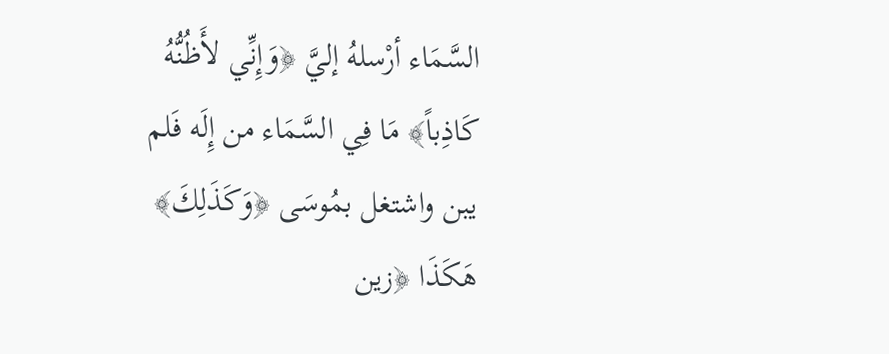السَّمَاء أرْسلهُ إليَّ ﴿وَإِنِّي لأَظُنُّهُ كَاذِباً﴾ مَا فِي السَّمَاء من إِلَه فَلم يبن واشتغل بمُوسَى ﴿وَكَذَلِكَ﴾ هَكَذَا ﴿زين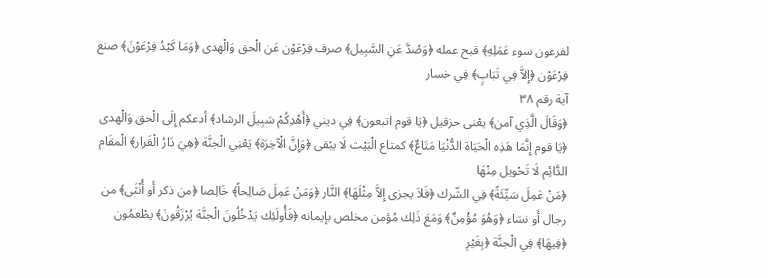لفرعون سوء عَمَلِهِ﴾ قبح عمله ﴿وَصُدَّ عَنِ السَّبِيل﴾ صرف فِرْعَوْن عَن الْحق وَالْهدى ﴿وَمَا كَيْدُ فِرْعَوْنَ﴾ صنع فِرْعَوْن ﴿إِلاَّ فِي تَبَابٍ﴾ فِي خسار
آية رقم ٣٨
﴿وَقَالَ الَّذِي آمن﴾ يعْنى حزقيل ﴿يَا قوم اتبعون﴾ فِي ديني ﴿أَهْدِكُمْ سَبِيلَ الرشاد﴾ أدعكم إِلَى الْحق وَالْهدى
﴿يَا قوم إِنَّمَا هَذِه الْحَيَاة الدُّنْيَا مَتَاعٌ﴾ كمتاع الْبَيْت لَا يبْقى ﴿وَإِنَّ الْآخِرَة﴾ يَعْنِي الْجنَّة ﴿هِيَ دَارُ الْقَرار﴾ الْمقَام الدَّائِم لَا تَحْويل مِنْهَا
﴿مَنْ عَمِلَ سَيِّئَةً﴾ فِي الشّرك ﴿فَلاَ يجزى إِلاَّ مِثْلَهَا﴾ النَّار ﴿وَمَنْ عَمِلَ صَالِحاً﴾ خَالِصا ﴿من ذكر أَو أُنْثَى﴾ من رجال أَو نسَاء ﴿وَهُوَ مُؤْمِنٌ﴾ وَمَعَ ذَلِك مُؤمن مخلص بإيمانه ﴿فَأُولَئِك يَدْخُلُونَ الْجنَّة يُرْزَقُونَ﴾ يطْعمُون ﴿فِيهَا﴾ فِي الْجنَّة ﴿بِغَيْرِ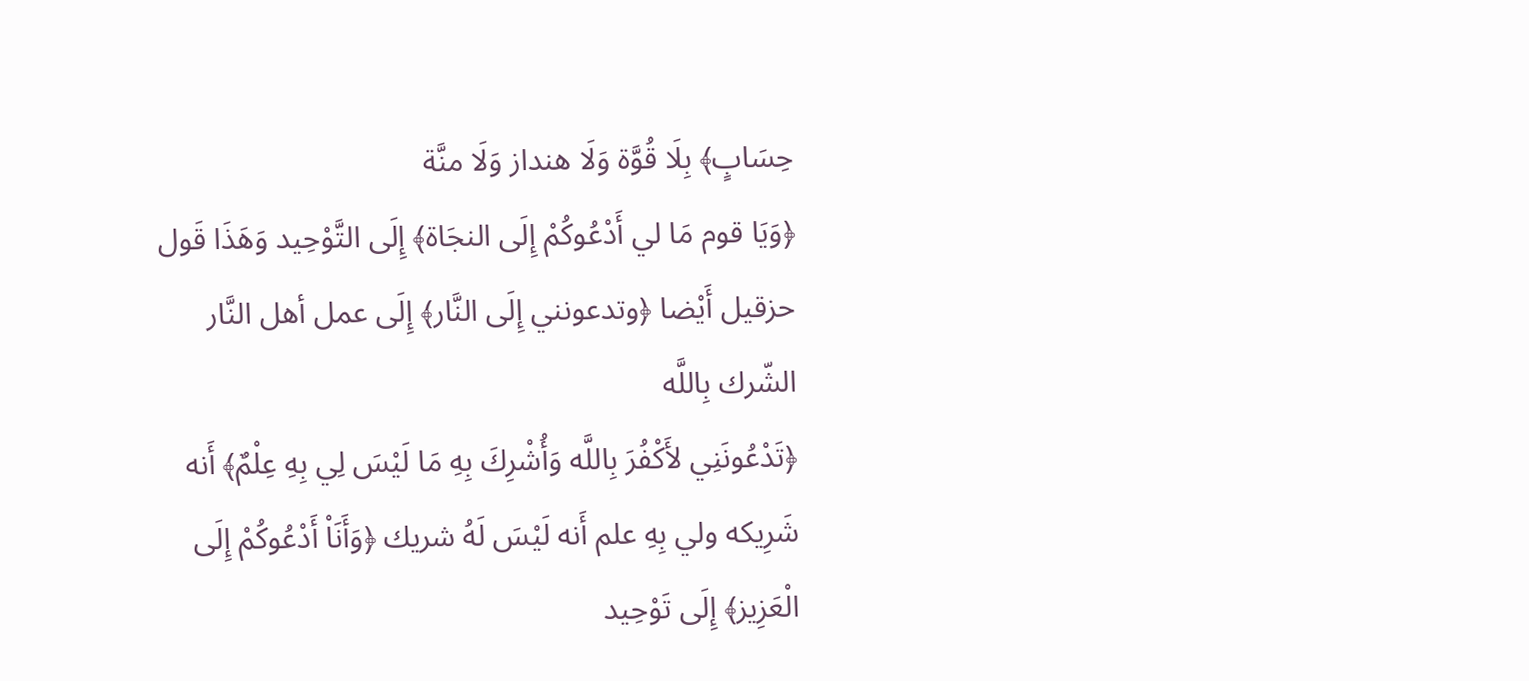حِسَابٍ﴾ بِلَا قُوَّة وَلَا هنداز وَلَا منَّة
﴿وَيَا قوم مَا لي أَدْعُوكُمْ إِلَى النجَاة﴾ إِلَى التَّوْحِيد وَهَذَا قَول حزقيل أَيْضا ﴿وتدعونني إِلَى النَّار﴾ إِلَى عمل أهل النَّار الشّرك بِاللَّه
﴿تَدْعُونَنِي لأَكْفُرَ بِاللَّه وَأُشْرِكَ بِهِ مَا لَيْسَ لِي بِهِ عِلْمٌ﴾ أَنه شَرِيكه ولي بِهِ علم أَنه لَيْسَ لَهُ شريك ﴿وَأَنَاْ أَدْعُوكُمْ إِلَى الْعَزِيز﴾ إِلَى تَوْحِيد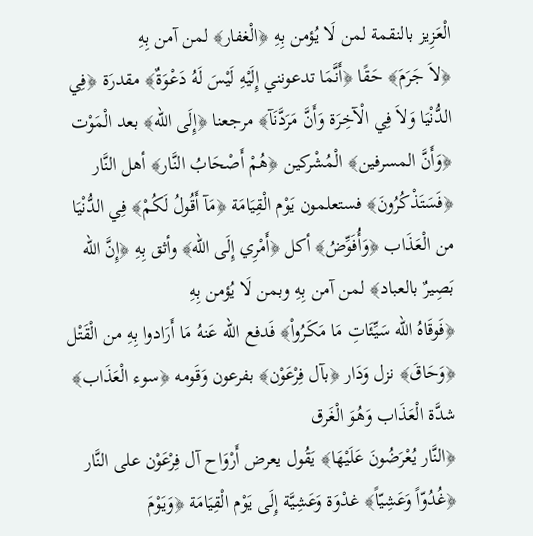الْعَزِيز بالنقمة لمن لَا يُؤمن بِهِ ﴿الْغفار﴾ لمن آمن بِهِ
﴿لاَ جَرَمَ﴾ حَقًا ﴿أَنَّمَا تدعونني إِلَيْهِ لَيْسَ لَهُ دَعْوَةٌ﴾ مقدرَة ﴿فِي الدُّنْيَا وَلاَ فِي الْآخِرَة وَأَنَّ مَرَدَّنَآ﴾ مرجعنا ﴿إِلَى الله﴾ بعد الْمَوْت ﴿وَأَنَّ المسرفين﴾ الْمُشْركين ﴿هُمْ أَصْحَابُ النَّار﴾ أهل النَّار
﴿فَسَتَذْكُرُونَ﴾ فستعلمون يَوْم الْقِيَامَة ﴿مَآ أَقُولُ لَكُمْ﴾ فِي الدُّنْيَا من الْعَذَاب ﴿وَأُفَوِّضُ﴾ أكل ﴿أَمْرِي إِلَى الله﴾ وأثق بِهِ ﴿إِنَّ الله بَصِيرٌ بالعباد﴾ لمن آمن بِهِ وبمن لَا يُؤمن بِهِ
﴿فَوقَاهُ الله سَيِّئَاتِ مَا مَكَرُواْ﴾ فَدفع الله عَنهُ مَا أَرَادوا بِهِ من الْقَتْل ﴿وَحَاقَ﴾ نزل وَدَار ﴿بآل فِرْعَوْن﴾ بفرعون وَقَومه ﴿سوء الْعَذَاب﴾ شدَّة الْعَذَاب وَهُوَ الْغَرق
﴿النَّار يُعْرَضُونَ عَلَيْهَا﴾ يَقُول يعرض أَرْوَاح آل فِرْعَوْن على النَّار ﴿غُدُوّاً وَعَشِيّاً﴾ غدْوَة وَعَشِيَّة إِلَى يَوْم الْقِيَامَة ﴿وَيَوْمَ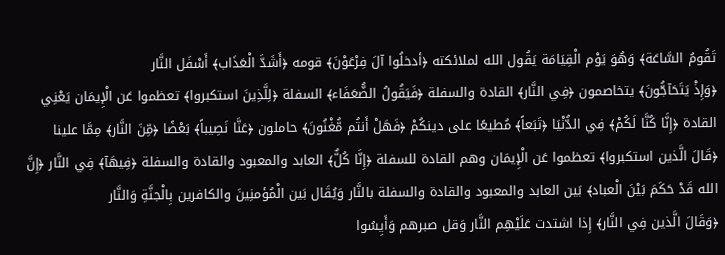تَقُومُ السَّاعَة﴾ وَهُوَ يَوْم الْقِيَامَة يَقُول الله لملائكته ﴿أدخلُوا آلَ فِرْعَوْنَ﴾ قومه ﴿أَشَدَّ الْعَذَاب﴾ أَسْفَل النَّار
﴿وَإِذْ يَتَحَآجُّونَ﴾ يتخاصمون ﴿فِي النَّار﴾ القادة والسفلة ﴿فَيَقُولُ الضُّعَفَاء﴾ السفلة ﴿لِلَّذِينَ استكبروا﴾ تعظموا عَن الْإِيمَان يَعْنِي القادة ﴿إِنَّا كُنَّا لَكُمْ﴾ فِي الدُّنْيَا ﴿تَبَعاً﴾ مُطيعًا على دينكُمْ ﴿فَهَلْ أَنتُم مُّغْنُونَ﴾ حاملون ﴿عَنَّا نَصِيباً﴾ بَعْضًا ﴿مِّنَ النَّار﴾ مِمَّا علينا
﴿قَالَ الَّذين استكبروا﴾ تعظموا عَن الْإِيمَان وهم القادة للسفلة ﴿إِنَّا كُلٌّ﴾ العابد والمعبود والقادة والسفلة ﴿فِيهَآ﴾ فِي النَّار ﴿إِنَّ الله قَدْ حَكَمَ بَيْنَ الْعباد﴾ بَين العابد والمعبود والقادة والسفلة بالنَّار وَيُقَال بَين الْمُؤمنِينَ والكافرين بِالْجنَّةِ وَالنَّار
﴿وَقَالَ الَّذين فِي النَّار﴾ إِذا اشتدت عَلَيْهِم النَّار وَقل صبرهم وَأَيِسُوا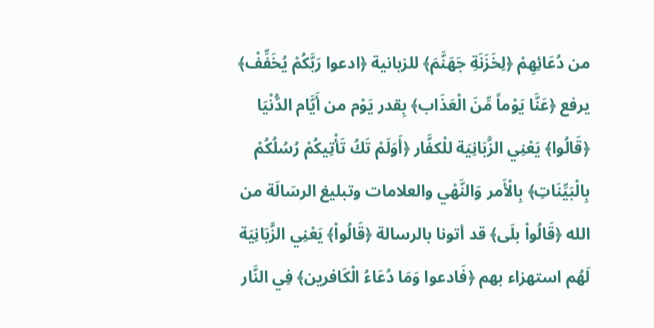من دُعَائِهِمْ ﴿لِخَزَنَةِ جَهَنَّمَ﴾ للزبانية ﴿ادعوا رَبَّكُمْ يُخَفِّفْ﴾ يرفع ﴿عَنَّا يَوْماً مِّنَ الْعَذَاب﴾ بِقدر يَوْم من أَيَّام الدُّنْيَا
﴿قَالُوا﴾ يَعْنِي الزَّبَانِيَة للْكفَّار ﴿أَوَلَمْ تَكُ تَأْتِيكُمْ رُسُلُكُمْ بِالْبَيِّنَاتِ﴾ بِالْأَمر وَالنَّهْي والعلامات وتبليغ الرسَالَة من الله ﴿قَالُواْ بلَى﴾ قد أتونا بالرسالة ﴿قَالُواْ﴾ يَعْنِي الزَّبَانِيَة لَهُم استهزاء بهم ﴿فَادعوا وَمَا دُعَاءُ الْكَافرين﴾ فِي النَّار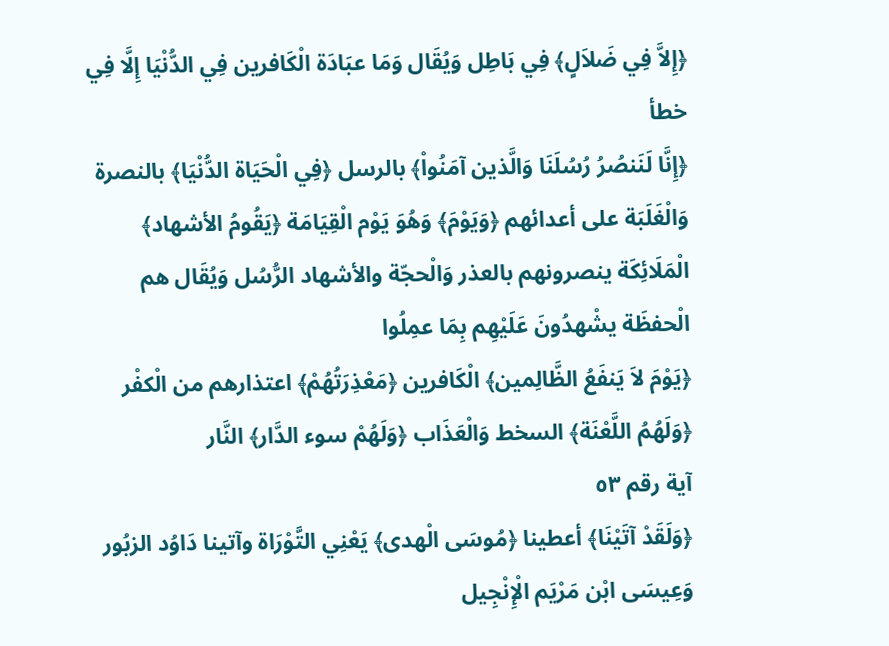﴿إِلاَّ فِي ضَلاَلٍ﴾ فِي بَاطِل وَيُقَال وَمَا عبَادَة الْكَافرين فِي الدُّنْيَا إِلَّا فِي خطأ
﴿إِنَّا لَنَنصُرُ رُسُلَنَا وَالَّذين آمَنُواْ﴾ بالرسل ﴿فِي الْحَيَاة الدُّنْيَا﴾ بالنصرة وَالْغَلَبَة على أعدائهم ﴿وَيَوْمَ﴾ وَهُوَ يَوْم الْقِيَامَة ﴿يَقُومُ الأشهاد﴾ الْمَلَائِكَة ينصرونهم بالعذر وَالْحجّة والأشهاد الرُّسُل وَيُقَال هم الْحفظَة يشْهدُونَ عَلَيْهِم بِمَا عمِلُوا
﴿يَوْمَ لاَ يَنفَعُ الظَّالِمين﴾ الْكَافرين ﴿مَعْذِرَتُهُمْ﴾ اعتذارهم من الْكفْر ﴿وَلَهُمُ اللَّعْنَة﴾ السخط وَالْعَذَاب ﴿وَلَهُمْ سوء الدَّار﴾ النَّار
آية رقم ٥٣
﴿وَلَقَدْ آتَيْنَا﴾ أعطينا ﴿مُوسَى الْهدى﴾ يَعْنِي التَّوْرَاة وآتينا دَاوُد الزبُور وَعِيسَى ابْن مَرْيَم الْإِنْجِيل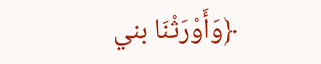﴿وَأَوْرَثْنَا بني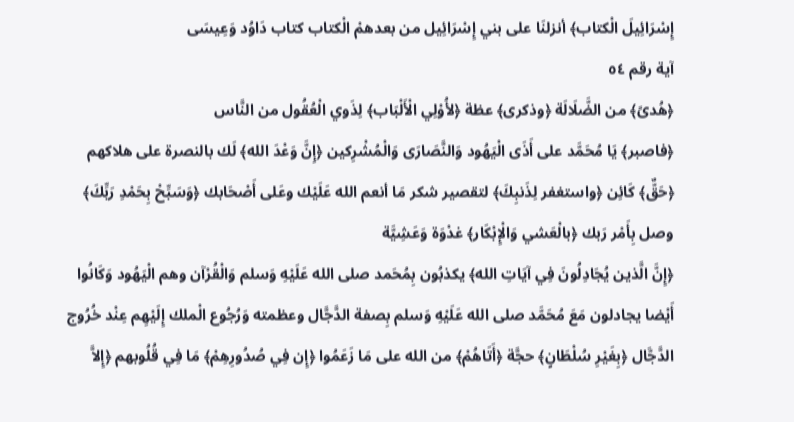إِسْرَائِيلَ الْكتاب﴾ أنزلنَا على بني إِسْرَائِيل من بعدهمْ الْكتاب كتاب دَاوُد وَعِيسَى
آية رقم ٥٤
﴿هُدىً﴾ من الضَّلَالَة ﴿وذكرى﴾ عظة ﴿لأُوْلِي الْأَلْبَاب﴾ لِذَوي الْعُقُول من النَّاس
﴿فاصبر﴾ يَا مُحَمَّد على أَذَى الْيَهُود وَالنَّصَارَى وَالْمُشْرِكين ﴿إِنَّ وَعْدَ الله﴾ لَك بالنصرة على هلاكهم ﴿حَقٌّ﴾ كَائِن ﴿واستغفر لِذَنبِكَ﴾ لتقصير شكر مَا أنعم الله عَلَيْك وعَلى أَصْحَابك ﴿وَسَبِّحْ بِحَمْدِ رَبِّكَ﴾ وصل بِأَمْر رَبك ﴿بالْعَشي وَالْإِبْكَار﴾ غدْوَة وَعَشِيَّة
﴿إِنَّ الَّذين يُجَادِلُونَ فِي آيَاتِ الله﴾ يكذبُون بِمُحَمد صلى الله عَلَيْهِ وَسلم وَالْقُرْآن وهم الْيَهُود وَكَانُوا أَيْضا يجادلون مَعَ مُحَمَّد صلى الله عَلَيْهِ وَسلم بِصفة الدَّجَّال وعظمته وَرُجُوع الْملك إِلَيْهِم عِنْد خُرُوج الدَّجَّال ﴿بِغَيْرِ سُلْطَانٍ﴾ حجَّة ﴿أَتَاهُمْ﴾ من الله على مَا زَعَمُوا ﴿إِن فِي صُدُورِهِمْ﴾ مَا فِي قُلُوبهم ﴿إِلاَّ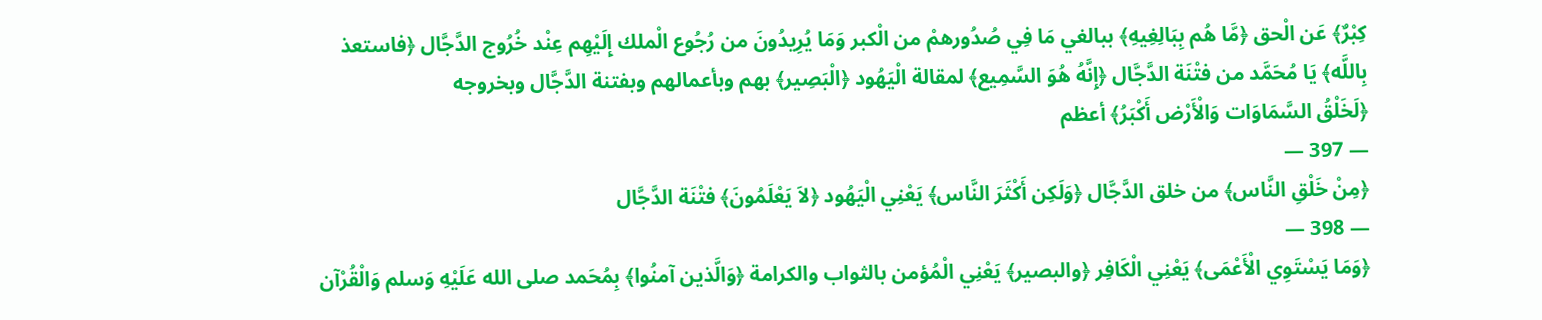كِبْرٌ﴾ عَن الْحق ﴿مَّا هُم بِبَالِغِيهِ﴾ ببالغي مَا فِي صُدُورهمْ من الْكبر وَمَا يُرِيدُونَ من رُجُوع الْملك إِلَيْهِم عِنْد خُرُوج الدَّجَّال ﴿فاستعذ بِاللَّه﴾ يَا مُحَمَّد من فتْنَة الدَّجَّال ﴿إِنَّهُ هُوَ السَّمِيع﴾ لمقالة الْيَهُود ﴿الْبَصِير﴾ بهم وبأعمالهم وبفتنة الدَّجَّال وبخروجه
﴿لَخَلْقُ السَّمَاوَات وَالْأَرْض أَكْبَرُ﴾ أعظم
— 397 —
﴿مِنْ خَلْقِ النَّاس﴾ من خلق الدَّجَّال ﴿وَلَكِن أَكْثَرَ النَّاس﴾ يَعْنِي الْيَهُود ﴿لاَ يَعْلَمُونَ﴾ فتْنَة الدَّجَّال
— 398 —
﴿وَمَا يَسْتَوِي الْأَعْمَى﴾ يَعْنِي الْكَافِر ﴿والبصير﴾ يَعْنِي الْمُؤمن بالثواب والكرامة ﴿وَالَّذين آمنُوا﴾ بِمُحَمد صلى الله عَلَيْهِ وَسلم وَالْقُرْآن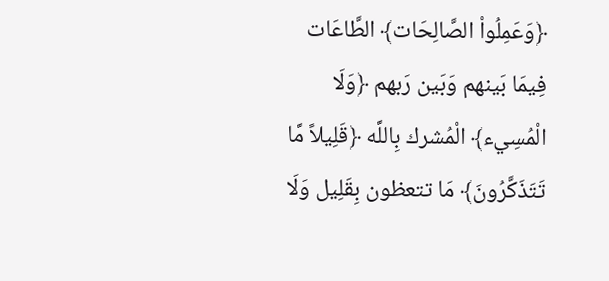﴿وَعَمِلُواْ الصَّالِحَات﴾ الطَّاعَات فِيمَا بَينهم وَبَين رَبهم ﴿وَلَا الْمُسِيء﴾ الْمُشرك بِاللَّه ﴿قَلِيلاً مَّا تَتَذَكَّرُونَ﴾ مَا تتعظون بِقَلِيل وَلَا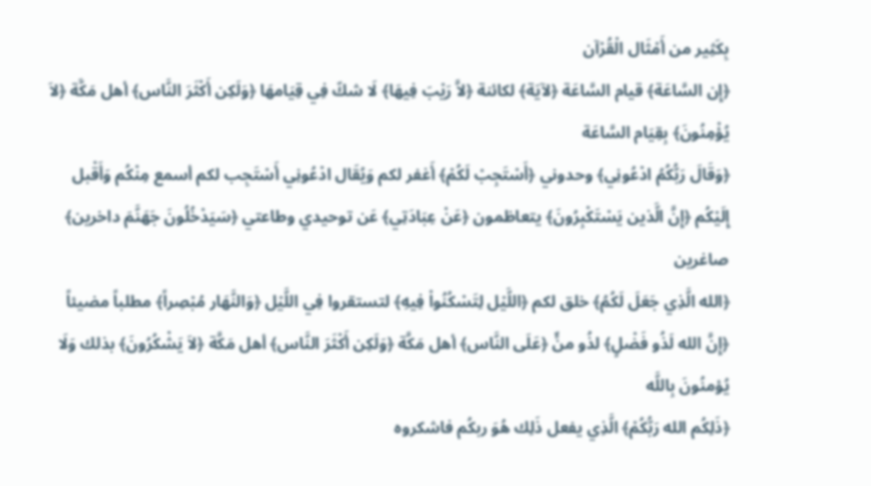بِكَثِير من أَمْثَال الْقُرْآن
﴿إِن السَّاعَة﴾ قيام السَّاعَة ﴿لآيَة﴾ لكائنة ﴿لاَّ رَيْبَ فِيهَا﴾ لَا شكّ فِي قِيَامهَا ﴿وَلَكِن أَكْثَرَ النَّاس﴾ أهل مَكَّة ﴿لاَ يُؤْمِنُونَ﴾ بِقِيَام السَّاعَة
﴿وَقَالَ رَبُّكُمُ ادْعُونِي﴾ وحدوني ﴿أَسْتَجِبْ لَكُمْ﴾ أَغفر لكم وَيُقَال ادْعُونِي أَسْتَجِب لكم أسمع مِنْكُم وَأَقْبل إِلَيْكُم ﴿إِنَّ الَّذين يَسْتَكْبِرُونَ﴾ يتعاظمون ﴿عَنْ عِبَادَتِي﴾ عَن توحيدي وطاعتي ﴿سَيَدْخُلُونَ جَهَنَّمَ داخرين﴾ صاغرين
﴿الله الَّذِي جَعَلَ لَكُمُ﴾ خلق لكم ﴿اللَّيْل لِتَسْكُنُواْ فِيهِ﴾ لتستقروا فِي اللَّيْل ﴿وَالنَّهَار مُبْصِراً﴾ مطلباً مضيئاً ﴿إِنَّ الله لَذُو فَضْلٍ﴾ لذُو منٍّ ﴿عَلَى النَّاس﴾ أهل مَكَّة ﴿وَلَكِن أَكْثَرَ النَّاس﴾ أهل مَكَّة ﴿لاَ يَشْكُرُونَ﴾ بذلك وَلَا يُؤمنُونَ بِاللَّه
﴿ذَلِكُم الله رَبُّكُمْ﴾ الَّذِي يفعل ذَلِك هُوَ ربكُم فاشكروه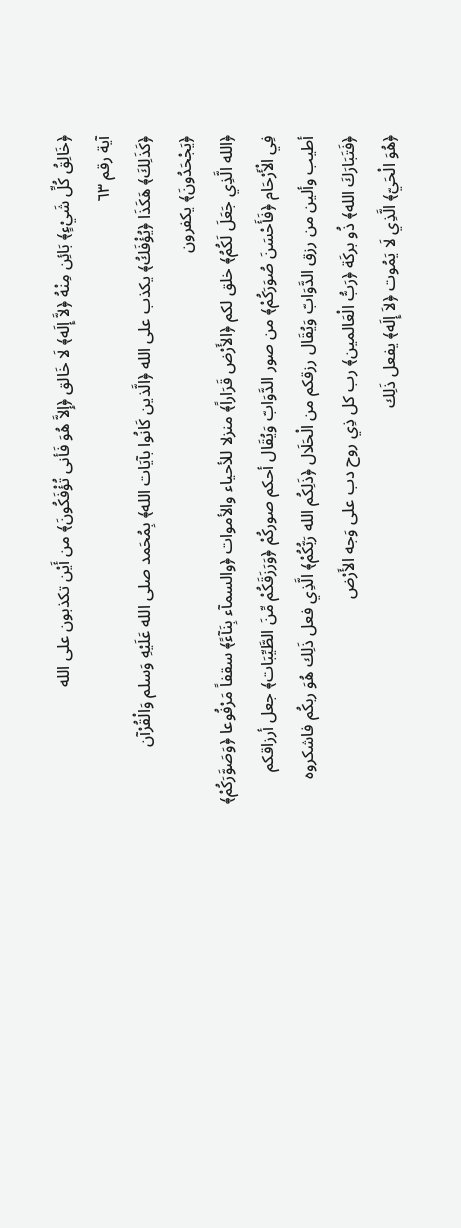﴿خَالِقُ كُلِّ شَيْءٍ﴾ بَائِن مِنْهُ ﴿لاَّ إِلَه﴾ لَا خَالق ﴿إِلاَّ هُوَ فَأنى تُؤْفَكُونَ﴾ من أَيْن تكذبون على الله
آية رقم ٦٣
﴿كَذَلِكَ﴾ هَكَذَا ﴿يُؤْفَكُ﴾ يكذب على الله ﴿الَّذين كَانُوا بآيَات الله﴾ بِمُحَمد صلى الله عَلَيْهِ وَسلم وَالْقُرْآن ﴿يَجْحَدُونَ﴾ يكفرون
﴿الله الَّذِي جَعَلَ لَكُمُ﴾ خلق لكم ﴿الأَرْض قَرَاراً﴾ منزلا للأحياء والأموات ﴿والسمآء بِنَآءً﴾ سقفاً مَرْفُوعا ﴿وَصَوَّرَكُمْ﴾ فِي الْأَرْحَام ﴿فَأَحْسَنَ صُوَرَكُمْ﴾ من صور الدَّوَابّ وَيُقَال أحكم صوركُمْ ﴿وَرَزَقَكُمْ مِّنَ الطَّيِّبَات﴾ جعل أرزاقكم أطيب وألين من رزق الدَّوَابّ وَيُقَال رزقكم من الْحَلَال ﴿ذَلِكُم الله رَبُّكُمْ﴾ الَّذِي فعل ذَلِك هُوَ ربكُم فاشكروه ﴿فَتَبَارَكَ الله﴾ ذُو بركَة ﴿رَبُّ الْعَالمين﴾ رب كل ذِي روح دب على وَجه الأَرْض
﴿هُوَ الْحَيّ﴾ الَّذِي لَا يَمُوت ﴿لاَ إِلَه﴾ يفعل ذَلِك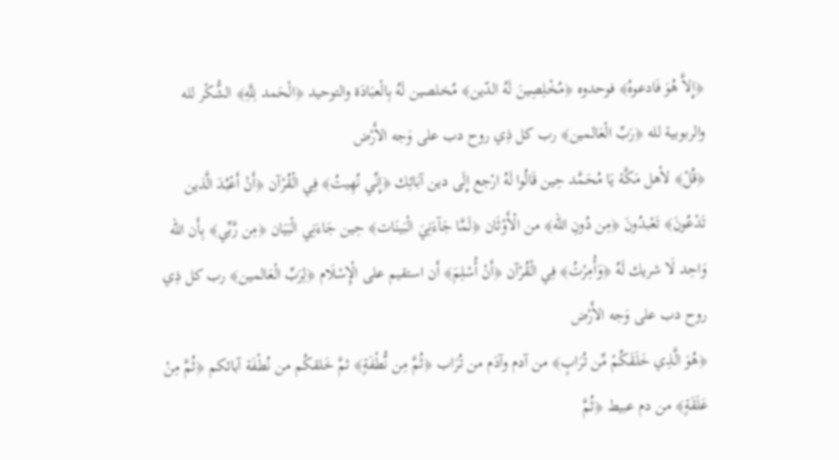﴿إِلاَّ هُوَ فَادعوهُ﴾ فوحدوه ﴿مُخْلِصِينَ لَهُ الدّين﴾ مُخلصين لَهُ بِالْعبَادَة والتوحيد ﴿الْحَمد لِلَّهِ﴾ الشُّكْر لله والربوبية لله ﴿رَبِّ الْعَالمين﴾ رب كل ذِي روح دب على وَجه الأَرْض
﴿قُلْ﴾ لأهل مَكَّة يَا مُحَمَّد حِين قَالُوا لَهُ ارْجع إِلَى دين آبَائِك ﴿إِنِّي نُهِيتُ﴾ فِي الْقُرْآن ﴿أَنْ أَعْبُدَ الَّذين تَدْعُونَ﴾ تَعْبدُونَ ﴿مِن دُونِ الله﴾ من الْأَوْثَان ﴿لَمَّا جَآءَنِيَ الْبَينَات﴾ حِين جَاءَنِي الْبَيَان ﴿مِن رَّبِّي﴾ بِأَن الله وَاحِد لَا شريك لَهُ ﴿وَأُمِرْتُ﴾ فِي الْقُرْآن ﴿أَنْ أُسْلِمَ﴾ أَن استقيم على الْإِسْلَام ﴿لِرَبِّ الْعَالمين﴾ رب كل ذِي روح دب على وَجه الأَرْض
﴿هُوَ الَّذِي خَلَقَكُمْ مِّن تُرَابٍ﴾ من آدم وآدَم من تُرَاب ﴿ثُمَّ مِن نُّطْفَةٍ﴾ ثمَّ خَلقكُم من نُطْفَة آبائكم ﴿ثُمَّ مِنْ عَلَقَةٍ﴾ من دم عبيط ﴿ثُمَّ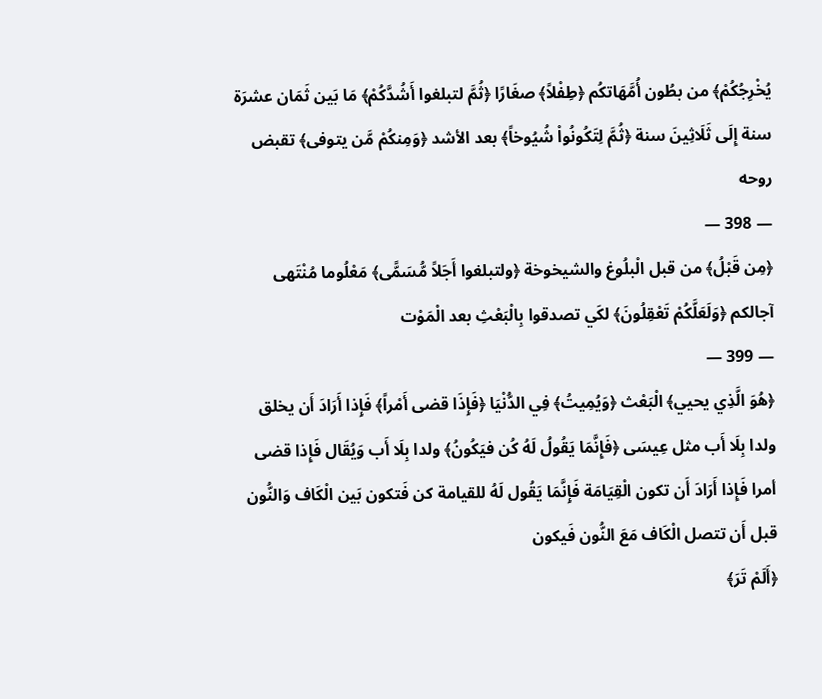يُخْرِجُكُمْ﴾ من بطُون أُمَّهَاتكُم ﴿طِفْلاً﴾ صغَارًا ﴿ثُمَّ لتبلغوا أَشُدَّكُمْ﴾ مَا بَين ثَمَان عشرَة سنة إِلَى ثَلَاثِينَ سنة ﴿ثُمَّ لِتَكُونُواْ شُيُوخاً﴾ بعد الأشد ﴿وَمِنكُمْ مَّن يتوفى﴾ تقبض روحه
— 398 —
﴿مِن قَبْلُ﴾ من قبل الْبلُوغ والشيخوخة ﴿ولتبلغوا أَجَلاً مُّسَمًّى﴾ مَعْلُوما مُنْتَهى آجالكم ﴿وَلَعَلَّكُمْ تَعْقِلُونَ﴾ لكَي تصدقوا بِالْبَعْثِ بعد الْمَوْت
— 399 —
﴿هُوَ الَّذِي يحيي﴾ الْبَعْث ﴿وَيُمِيتُ﴾ فِي الدُّنْيَا ﴿فَإِذَا قضى أَمْراً﴾ فَإِذا أَرَادَ أَن يخلق ولدا بِلَا أَب مثل عِيسَى ﴿فَإِنَّمَا يَقُولُ لَهُ كُن فيَكُونُ﴾ ولدا بِلَا أَب وَيُقَال فَإِذا قضى أمرا فَإِذا أَرَادَ أَن تكون الْقِيَامَة فَإِنَّمَا يَقُول لَهُ للقيامة كن فَتكون بَين الْكَاف وَالنُّون قبل أَن تتصل الْكَاف مَعَ النُّون فَيكون
﴿أَلَمْ تَرَ﴾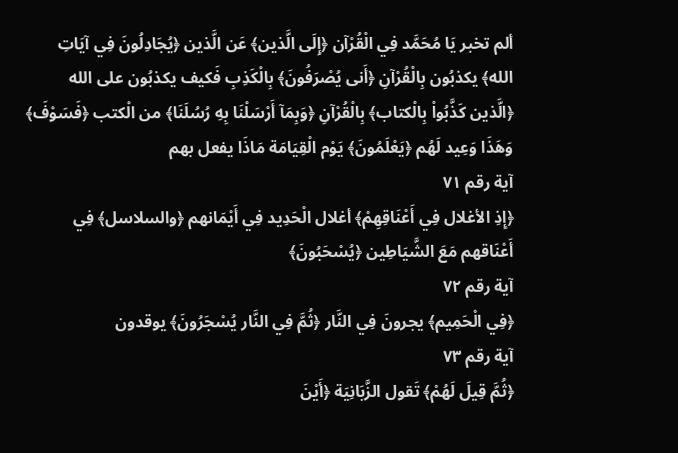ألم تخبر يَا مُحَمَّد فِي الْقُرْآن ﴿إِلَى الَّذين﴾ عَن الَّذين ﴿يُجَادِلُونَ فِي آيَاتِ الله﴾ يكذبُون بِالْقُرْآنِ ﴿أَنى يُصْرَفُونَ﴾ بِالْكَذِبِ فَكيف يكذبُون على الله
﴿الَّذين كَذَّبُواْ بِالْكتاب﴾ بِالْقُرْآنِ ﴿وَبِمَآ أَرْسَلْنَا بِهِ رُسُلَنَا﴾ من الْكتب ﴿فَسَوْفَ﴾ وَهَذَا وَعِيد لَهُم ﴿يَعْلَمُونَ﴾ يَوْم الْقِيَامَة مَاذَا يفعل بهم
آية رقم ٧١
﴿إِذِ الأغلال فِي أَعْنَاقِهِمْ﴾ أغلال الْحَدِيد فِي أَيْمَانهم ﴿والسلاسل﴾ فِي أَعْنَاقهم مَعَ الشَّيَاطِين ﴿يُسْحَبُونَ﴾
آية رقم ٧٢
﴿فِي الْحَمِيم﴾ يجرونَ فِي النَّار ﴿ثُمَّ فِي النَّار يُسْجَرُونَ﴾ يوقدون
آية رقم ٧٣
﴿ثُمَّ قِيلَ لَهُمْ﴾ تَقول الزَّبَانِيَة ﴿أَيْنَ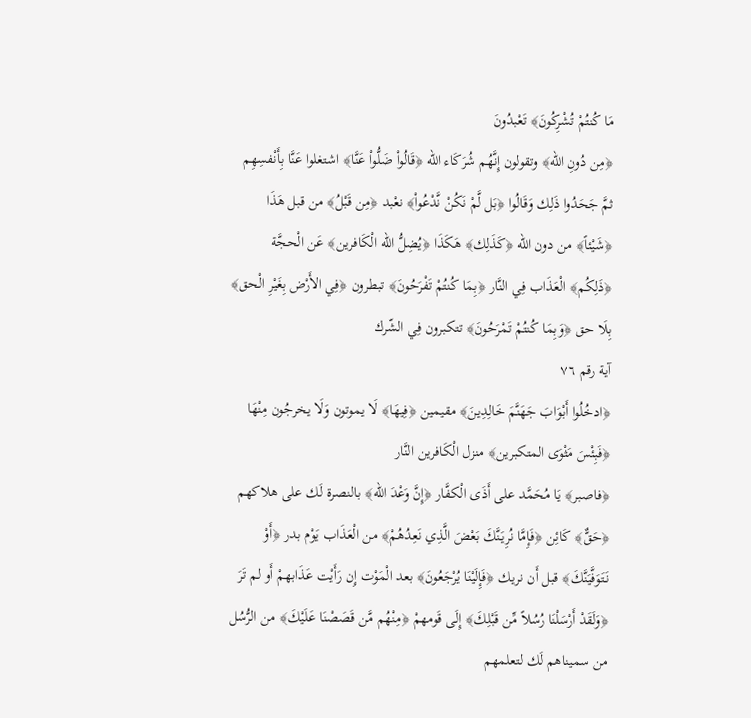مَا كُنتُمْ تُشْرِكُونَ﴾ تَعْبدُونَ
﴿مِن دُونِ الله﴾ وتقولون إِنَّهُم شُرَكَاء الله ﴿قَالُواْ ضَلُّواْ عَنَّا﴾ اشتغلوا عَنَّا بِأَنْفسِهِم ثمَّ جَحَدُوا ذَلِك وَقَالُوا ﴿بَل لَّمْ نَكُنْ نَّدْعُواْ﴾ نعْبد ﴿مِن قَبْلُ﴾ من قبل هَذَا ﴿شَيْئاً﴾ من دون الله ﴿كَذَلِك﴾ هَكَذَا ﴿يُضِلُّ الله الْكَافرين﴾ عَن الْحجَّة
﴿ذَلِكُم﴾ الْعَذَاب فِي النَّار ﴿بِمَا كُنتُمْ تَفْرَحُونَ﴾ تبطرون ﴿فِي الأَرْض بِغَيْرِ الْحق﴾ بِلَا حق ﴿وَبِمَا كُنتُمْ تَمْرَحُونَ﴾ تتكبرون فِي الشّرك
آية رقم ٧٦
﴿ادخُلُوا أَبْوَابَ جَهَنَّمَ خَالِدِينَ﴾ مقيمين ﴿فِيهَا﴾ لَا يموتون وَلَا يخرجُون مِنْهَا ﴿فَبِئْسَ مَثْوَى المتكبرين﴾ منزل الْكَافرين النَّار
﴿فاصبر﴾ يَا مُحَمَّد على أَذَى الْكفَّار ﴿إِنَّ وَعْدَ الله﴾ بالنصرة لَك على هلاكهم ﴿حَقٌّ﴾ كَائِن ﴿فَإِمَّا نُرِيَنَّكَ بَعْضَ الَّذِي نَعِدُهُمْ﴾ من الْعَذَاب يَوْم بدر ﴿أَوْ نَتَوَفَّيَنَّكَ﴾ قبل أَن نريك ﴿فَإِلَيْنَا يُرْجَعُونَ﴾ بعد الْمَوْت إِن رَأَيْت عَذَابهمْ أَو لم تَرَ
﴿وَلَقَدْ أَرْسَلْنَا رُسُلاً مِّن قَبْلِكَ﴾ إِلَى قَومهمْ ﴿مِنْهُم مَّن قَصَصْنَا عَلَيْكَ﴾ من الرُّسُل من سميناهم لَك لتعلمهم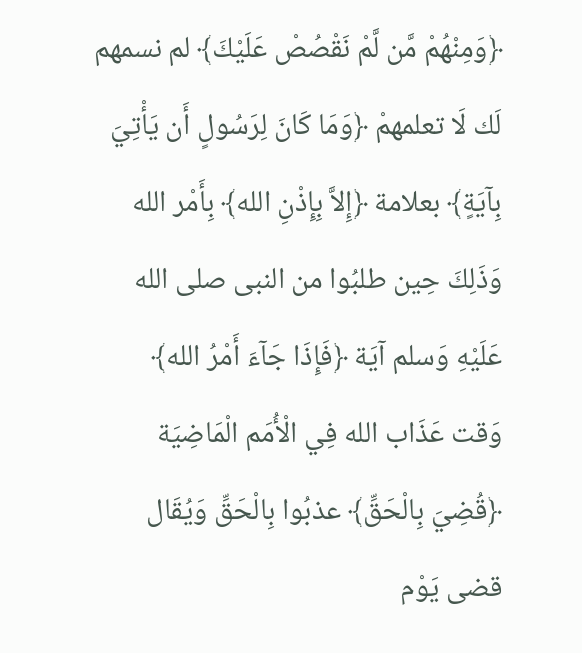﴿وَمِنْهُمْ مَّن لَّمْ نَقْصُصْ عَلَيْكَ﴾ لم نسمهم لَك لَا تعلمهمْ ﴿وَمَا كَانَ لِرَسُولٍ أَن يَأْتِيَ بِآيَةٍ﴾ بعلامة ﴿إِلاَّ بِإِذْنِ الله﴾ بِأَمْر الله وَذَلِكَ حِين طلبُوا من النبى صلى الله عَلَيْهِ وَسلم آيَة ﴿فَإِذَا جَآءَ أَمْرُ الله﴾ وَقت عَذَاب الله فِي الْأُمَم الْمَاضِيَة ﴿قُضِيَ بِالْحَقِّ﴾ عذبُوا بِالْحَقِّ وَيُقَال قضى يَوْم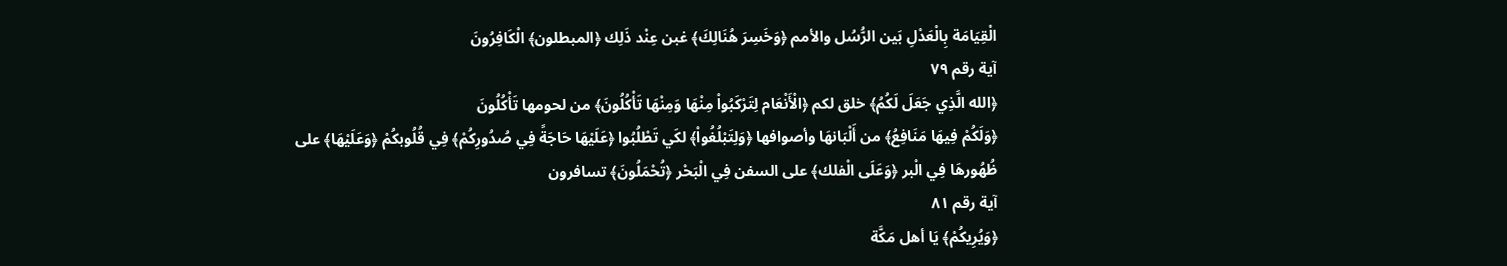الْقِيَامَة بِالْعَدْلِ بَين الرُّسُل والأمم ﴿وَخَسِرَ هُنَالِكَ﴾ غبن عِنْد ذَلِك ﴿المبطلون﴾ الْكَافِرُونَ
آية رقم ٧٩
﴿الله الَّذِي جَعَلَ لَكُمُ﴾ خلق لكم ﴿الْأَنْعَام لِتَرْكَبُواْ مِنْهَا وَمِنْهَا تَأْكُلُونَ﴾ من لحومها تَأْكُلُونَ
﴿وَلَكُمْ فِيهَا مَنَافِعُ﴾ من أَلْبَانهَا وأصوافها ﴿وَلِتَبْلُغُواْ﴾ لكَي تَطْلُبُوا ﴿عَلَيْهَا حَاجَةً فِي صُدُورِكُمْ﴾ فِي قُلُوبكُمْ ﴿وَعَلَيْهَا﴾ على ظُهُورهَا فِي الْبر ﴿وَعَلَى الْفلك﴾ على السفن فِي الْبَحْر ﴿تُحْمَلُونَ﴾ تسافرون
آية رقم ٨١
﴿وَيُرِيكُمْ﴾ يَا أهل مَكَّة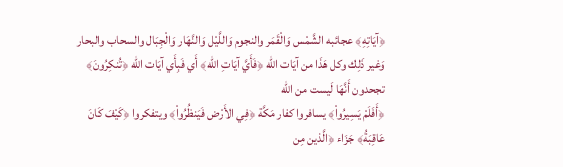﴿آيَاتِهِ﴾ عجائبه الشَّمْس وَالْقَمَر والنجوم وَاللَّيْل وَالنَّهَار وَالْجِبَال والسحاب والبحار وَغير ذَلِك وكل هَذَا من آيَات الله ﴿فَأَيَّ آيَاتِ الله﴾ أَي فَبِأَي آيَات الله ﴿تُنكِرُونَ﴾ تجحدون أَنَّهَا لَيست من الله
﴿أَفَلَمْ يَسِيرُواْ﴾ يسافروا كفار مَكَّة ﴿فِي الأَرْض فَيَنظُرُواْ﴾ ويتفكروا ﴿كَيْفَ كَانَ عَاقِبَةُ﴾ جَزَاء ﴿الَّذين مِن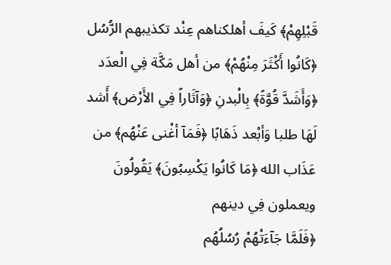قَبْلِهِمْ﴾ كَيفَ أهلكناهم عِنْد تكذيبهم الرُّسُل ﴿كَانُوا أَكْثَرَ مِنْهُمْ﴾ من أهل مَكَّة فِي الْعدَد ﴿وَأَشَدَّ قُوَّةً﴾ بِالْبدنِ ﴿وَآثَاراً فِي الأَرْض﴾ أَشد لَهَا طلبا وَأبْعد ذَهَابًا ﴿فَمَآ أغْنى عَنْهُم﴾ من عَذَاب الله ﴿مَا كَانُوا يَكْسِبُونَ﴾ يَقُولُونَ ويعملون فِي دينهم
﴿فَلَمَّا جَآءَتْهُمْ رُسُلُهُم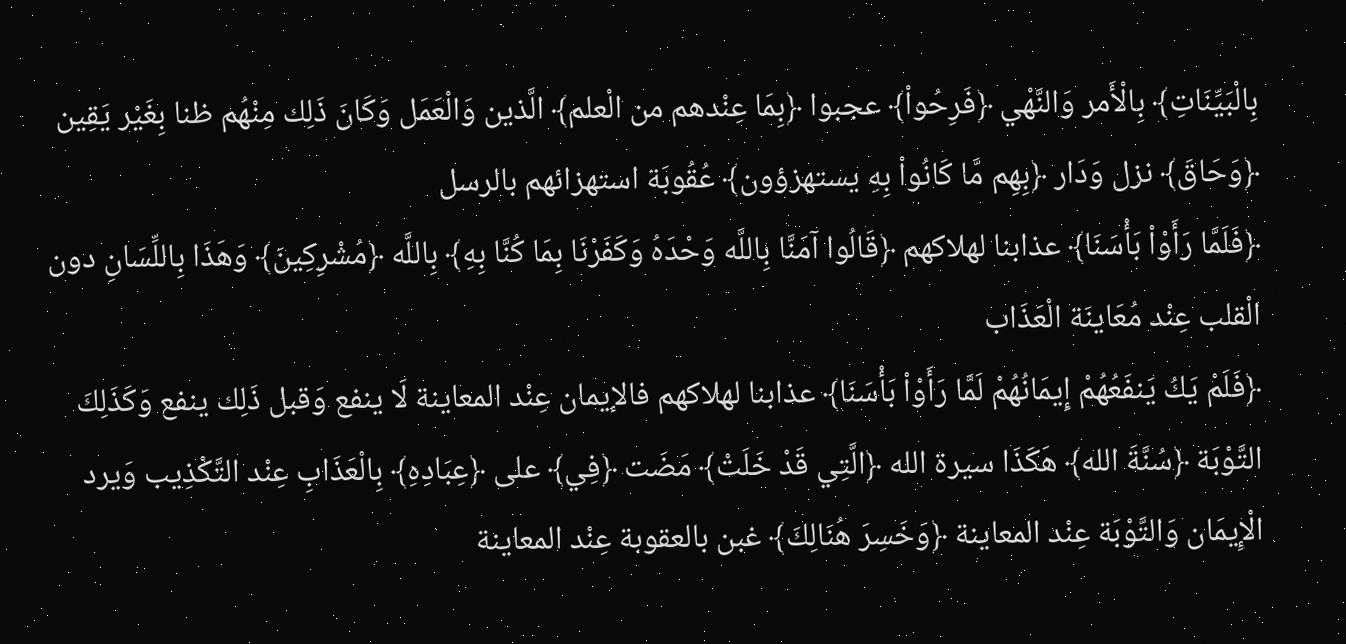بِالْبَيِّنَاتِ﴾ بِالْأَمر وَالنَّهْي ﴿فَرِحُواْ﴾ عجبوا ﴿بِمَا عِنْدهم من الْعلم﴾ الَّذين وَالْعَمَل وَكَانَ ذَلِك مِنْهُم ظنا بِغَيْر يَقِين ﴿وَحَاقَ﴾ نزل وَدَار ﴿بِهِم مَّا كَانُواْ بِهِ يستهزؤون﴾ عُقُوبَة استهزائهم بالرسل
﴿فَلَمَّا رَأَوْاْ بَأْسَنَا﴾ عذابنا لهلاكهم ﴿قَالُوا آمَنَّا بِاللَّه وَحْدَهُ وَكَفَرْنَا بِمَا كُنَّا بِهِ﴾ بِاللَّه ﴿مُشْرِكِينَ﴾ وَهَذَا بِاللِّسَانِ دون الْقلب عِنْد مُعَاينَة الْعَذَاب
﴿فَلَمْ يَكُ يَنفَعُهُمْ إِيمَانُهُمْ لَمَّا رَأَوْاْ بَأْسَنَا﴾ عذابنا لهلاكهم فالإيمان عِنْد المعاينة لَا ينفع وَقبل ذَلِك ينفع وَكَذَلِكَ التَّوْبَة ﴿سُنَّةَ الله﴾ هَكَذَا سيرة الله ﴿الَّتِي قَدْ خَلَتْ﴾ مَضَت ﴿فِي﴾ على ﴿عِبَادِهِ﴾ بِالْعَذَابِ عِنْد التَّكْذِيب وَيرد الْإِيمَان وَالتَّوْبَة عِنْد المعاينة ﴿وَخَسِرَ هُنَالِكَ﴾ غبن بالعقوبة عِنْد المعاينة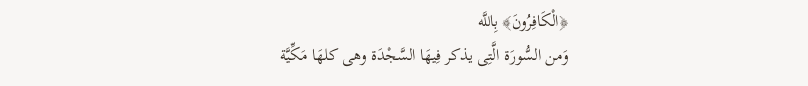﴿الْكَافِرُونَ﴾ بِاللَّه
وَمن السُّورَة الَّتِى يذكر فِيهَا السَّجْدَة وهى كلهَا مَكِّيَّة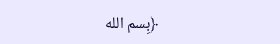﴿بِسم الله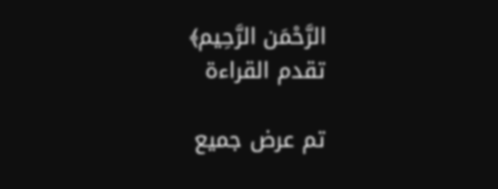الرَّحْمَن الرَّحِيم﴾
تقدم القراءة

تم عرض جميع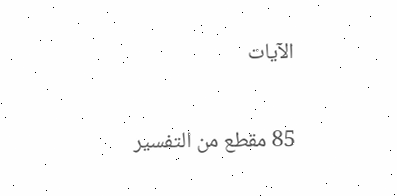الآيات

85 مقطع من التفسير